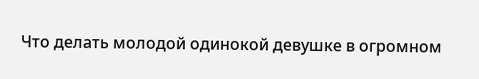Что делать молодой одинокой девушке в огромном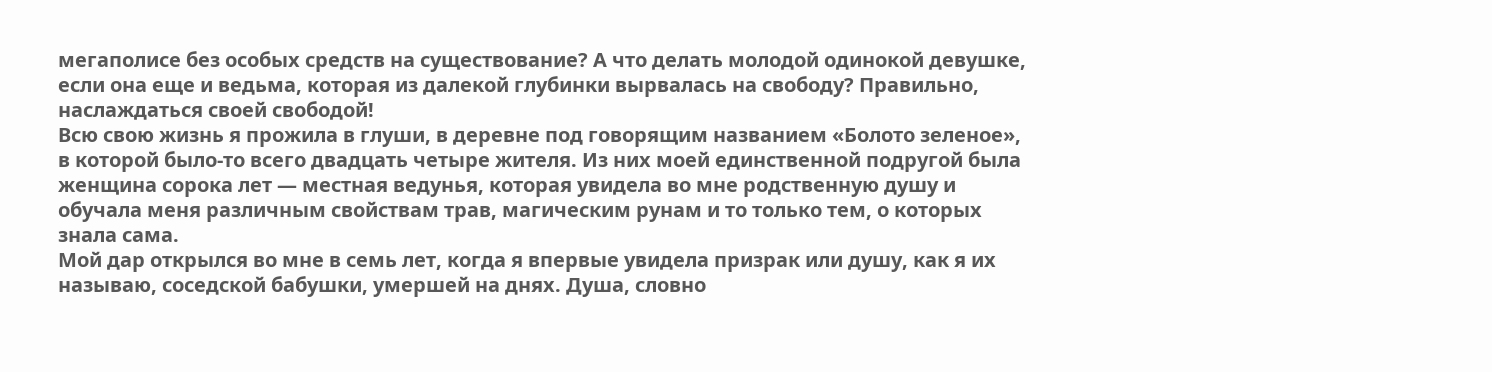мегаполисе без особых средств на существование? А что делать молодой одинокой девушке, если она еще и ведьма, которая из далекой глубинки вырвалась на свободу? Правильно, наслаждаться своей свободой!
Всю свою жизнь я прожила в глуши, в деревне под говорящим названием «Болото зеленое», в которой было-то всего двадцать четыре жителя. Из них моей единственной подругой была женщина сорока лет — местная ведунья, которая увидела во мне родственную душу и обучала меня различным свойствам трав, магическим рунам и то только тем, о которых знала сама.
Мой дар открылся во мне в семь лет, когда я впервые увидела призрак или душу, как я их называю, соседской бабушки, умершей на днях. Душа, словно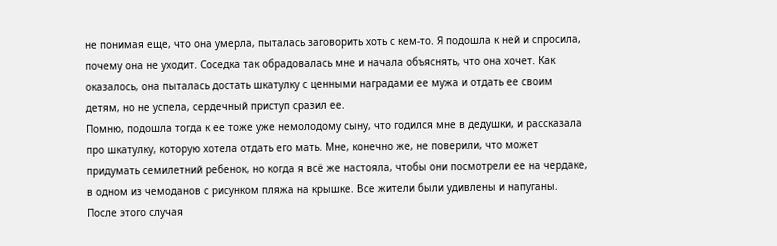не понимая еще, что она умерла, пыталась заговорить хоть с кем-то. Я подошла к ней и спросила, почему она не уходит. Соседка так обрадовалась мне и начала объяснять, что она хочет. Как оказалось, она пыталась достать шкатулку с ценными наградами ее мужа и отдать ее своим детям, но не успела, сердечный приступ сразил ее.
Помню, подошла тогда к ее тоже уже немолодому сыну, что годился мне в дедушки, и рассказала про шкатулку, которую хотела отдать его мать. Мне, конечно же, не поверили, что может придумать семилетний ребенок, но когда я всё же настояла, чтобы они посмотрели ее на чердаке, в одном из чемоданов с рисунком пляжа на крышке. Все жители были удивлены и напуганы.
После этого случая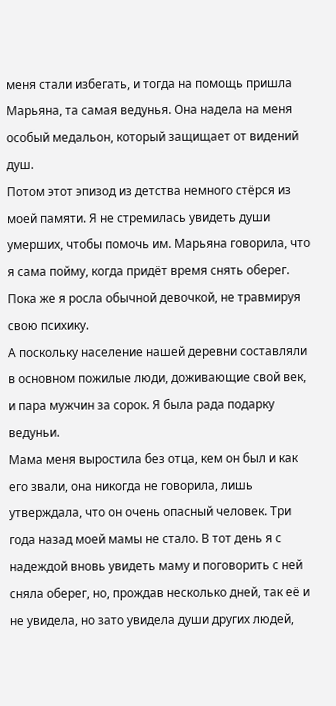меня стали избегать, и тогда на помощь пришла Марьяна, та самая ведунья. Она надела на меня особый медальон, который защищает от видений душ.
Потом этот эпизод из детства немного стёрся из моей памяти. Я не стремилась увидеть души умерших, чтобы помочь им. Марьяна говорила, что я сама пойму, когда придёт время снять оберег. Пока же я росла обычной девочкой, не травмируя свою психику.
А поскольку население нашей деревни составляли в основном пожилые люди, доживающие свой век, и пара мужчин за сорок. Я была рада подарку ведуньи.
Мама меня выростила без отца, кем он был и как его звали, она никогда не говорила, лишь утверждала, что он очень опасный человек. Три года назад моей мамы не стало. В тот день я с надеждой вновь увидеть маму и поговорить с ней сняла оберег, но, прождав несколько дней, так её и не увидела, но зато увидела души других людей,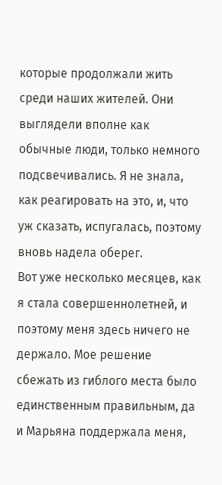которые продолжали жить среди наших жителей. Они выглядели вполне как обычные люди, только немного подсвечивались. Я не знала, как реагировать на это, и, что уж сказать, испугалась, поэтому вновь надела оберег.
Вот уже несколько месяцев, как я стала совершеннолетней, и поэтому меня здесь ничего не держало. Мое решение сбежать из гиблого места было единственным правильным, да и Марьяна поддержала меня,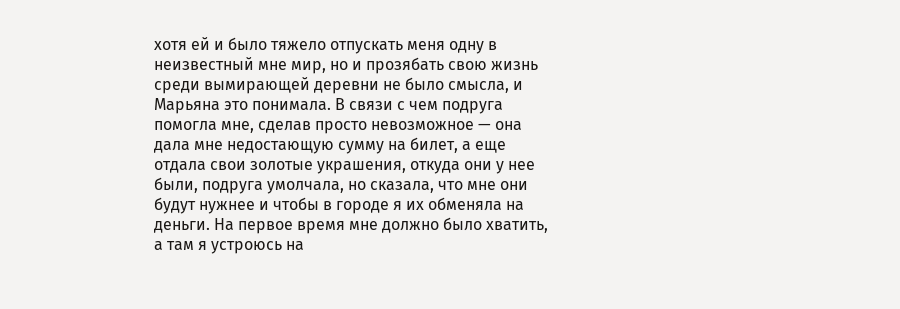хотя ей и было тяжело отпускать меня одну в неизвестный мне мир, но и прозябать свою жизнь среди вымирающей деревни не было смысла, и Марьяна это понимала. В связи с чем подруга помогла мне, сделав просто невозможное — она дала мне недостающую сумму на билет, а еще отдала свои золотые украшения, откуда они у нее были, подруга умолчала, но сказала, что мне они будут нужнее и чтобы в городе я их обменяла на деньги. На первое время мне должно было хватить, а там я устроюсь на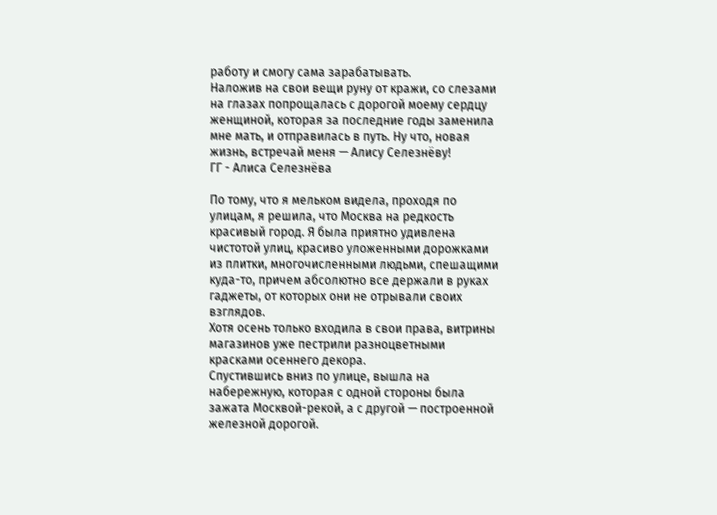работу и смогу сама зарабатывать.
Наложив на свои вещи руну от кражи, со слезами на глазах попрощалась с дорогой моему сердцу женщиной, которая за последние годы заменила мне мать, и отправилась в путь. Ну что, новая жизнь, встречай меня — Алису Селезнёву!
ГГ - Алиса Селезнёва

По тому, что я мельком видела, проходя по улицам, я решила, что Москва на редкость красивый город. Я была приятно удивлена чистотой улиц, красиво уложенными дорожками из плитки, многочисленными людьми, спешащими куда-то, причем абсолютно все держали в руках гаджеты, от которых они не отрывали своих взглядов.
Хотя осень только входила в свои права, витрины магазинов уже пестрили разноцветными красками осеннего декора.
Спустившись вниз по улице, вышла на набережную, которая с одной стороны была зажата Москвой-рекой, а с другой — построенной железной дорогой.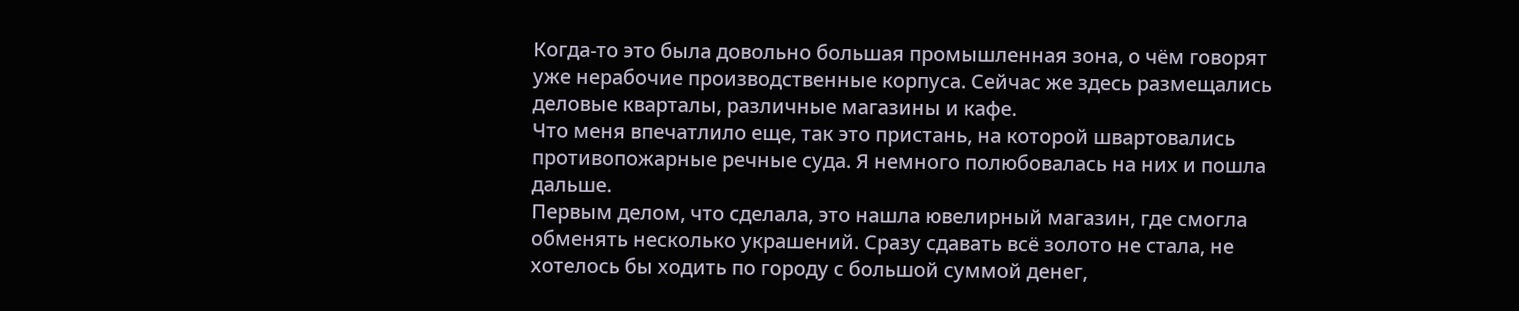Когда-то это была довольно большая промышленная зона, о чём говорят уже нерабочие производственные корпуса. Сейчас же здесь размещались деловые кварталы, различные магазины и кафе.
Что меня впечатлило еще, так это пристань, на которой швартовались противопожарные речные суда. Я немного полюбовалась на них и пошла дальше.
Первым делом, что сделала, это нашла ювелирный магазин, где смогла обменять несколько украшений. Сразу сдавать всё золото не стала, не хотелось бы ходить по городу с большой суммой денег,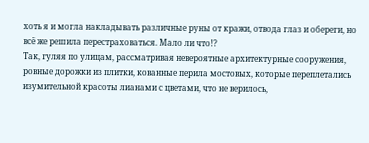хоть я и могла накладывать различные руны от кражи, отвода глаз и обереги, но всё же решила перестраховаться. Мало ли что!?
Так, гуляя по улицам, рассматривая невероятные архитектурные сооружения, ровные дорожки из плитки, кованные перила мостовых, которые переплетались изумительной красоты лианами с цветами, что не верилось,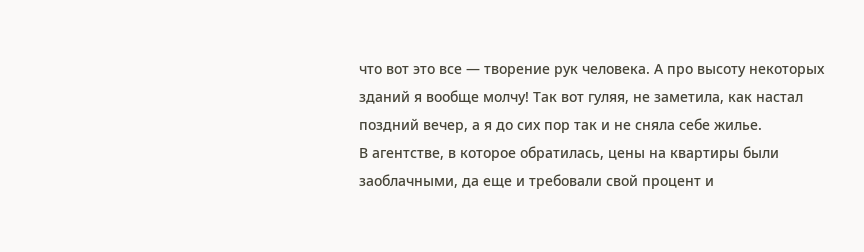что вот это все — творение рук человека. А про высоту некоторых зданий я вообще молчу! Так вот гуляя, не заметила, как настал поздний вечер, а я до сих пор так и не сняла себе жилье.
В агентстве, в которое обратилась, цены на квартиры были заоблачными, да еще и требовали свой процент и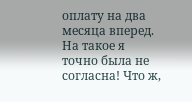оплату на два месяца вперед. На такое я точно была не согласна! Что ж,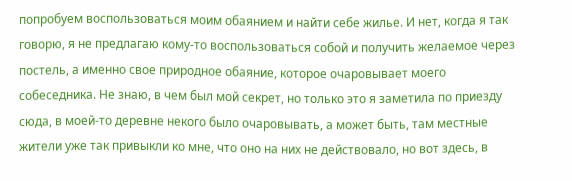попробуем воспользоваться моим обаянием и найти себе жилье. И нет, когда я так говорю, я не предлагаю кому-то воспользоваться собой и получить желаемое через постель, а именно свое природное обаяние, которое очаровывает моего собеседника. Не знаю, в чем был мой секрет, но только это я заметила по приезду сюда, в моей-то деревне некого было очаровывать, а может быть, там местные жители уже так привыкли ко мне, что оно на них не действовало, но вот здесь, в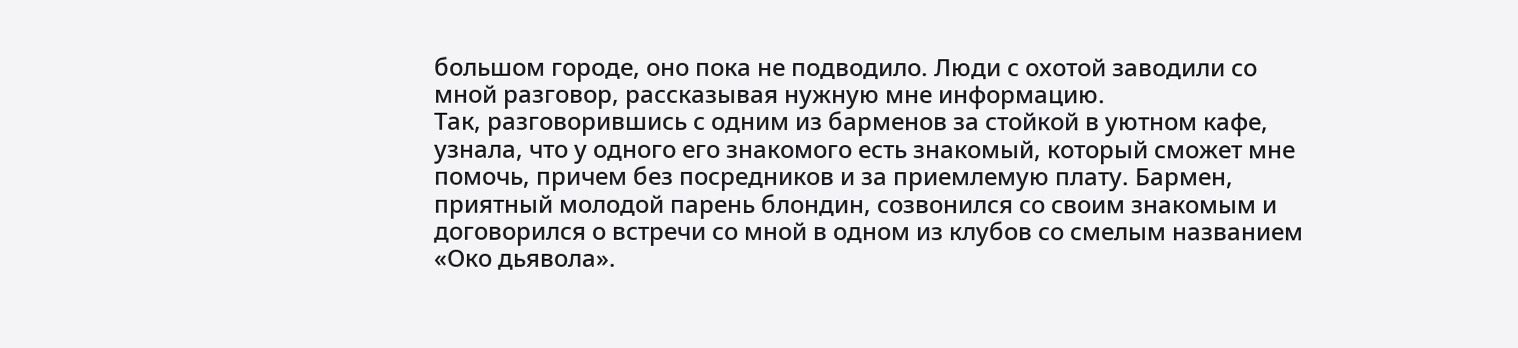большом городе, оно пока не подводило. Люди с охотой заводили со мной разговор, рассказывая нужную мне информацию.
Так, разговорившись с одним из барменов за стойкой в уютном кафе, узнала, что у одного его знакомого есть знакомый, который сможет мне помочь, причем без посредников и за приемлемую плату. Бармен, приятный молодой парень блондин, созвонился со своим знакомым и договорился о встречи со мной в одном из клубов со смелым названием «Око дьявола».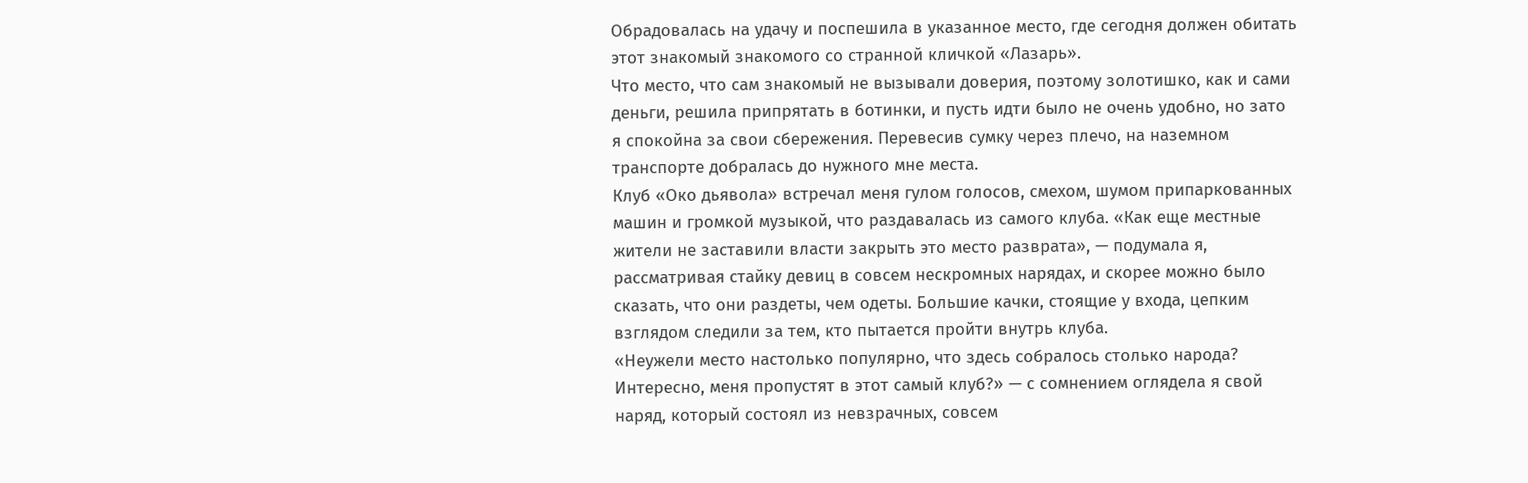Обрадовалась на удачу и поспешила в указанное место, где сегодня должен обитать этот знакомый знакомого со странной кличкой «Лазарь».
Что место, что сам знакомый не вызывали доверия, поэтому золотишко, как и сами деньги, решила припрятать в ботинки, и пусть идти было не очень удобно, но зато я спокойна за свои сбережения. Перевесив сумку через плечо, на наземном транспорте добралась до нужного мне места.
Клуб «Око дьявола» встречал меня гулом голосов, смехом, шумом припаркованных машин и громкой музыкой, что раздавалась из самого клуба. «Как еще местные жители не заставили власти закрыть это место разврата», — подумала я, рассматривая стайку девиц в совсем нескромных нарядах, и скорее можно было сказать, что они раздеты, чем одеты. Большие качки, стоящие у входа, цепким взглядом следили за тем, кто пытается пройти внутрь клуба.
«Неужели место настолько популярно, что здесь собралось столько народа? Интересно, меня пропустят в этот самый клуб?» — с сомнением оглядела я свой наряд, который состоял из невзрачных, совсем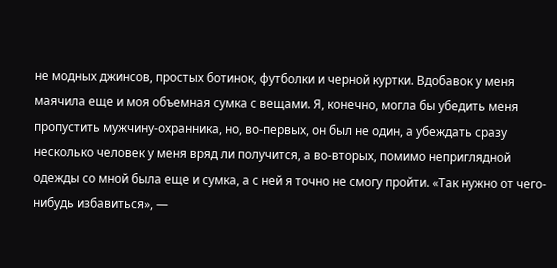не модных джинсов, простых ботинок, футболки и черной куртки. Вдобавок у меня маячила еще и моя объемная сумка с вещами. Я, конечно, могла бы убедить меня пропустить мужчину-охранника, но, во-первых, он был не один, а убеждать сразу несколько человек у меня вряд ли получится, а во-вторых, помимо неприглядной одежды со мной была еще и сумка, а с ней я точно не смогу пройти. «Так нужно от чего-нибудь избавиться», —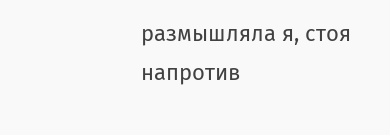размышляла я, стоя напротив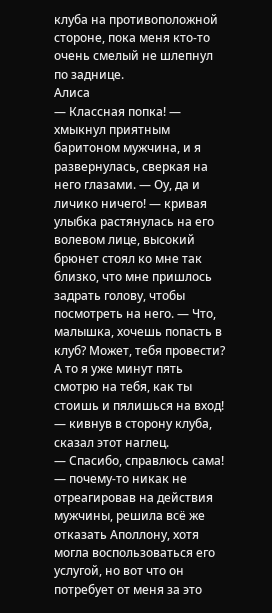клуба на противоположной стороне, пока меня кто-то очень смелый не шлепнул по заднице.
Алиса
— Классная попка! — хмыкнул приятным баритоном мужчина, и я развернулась, сверкая на него глазами. — Оу, да и личико ничего! — кривая улыбка растянулась на его волевом лице, высокий брюнет стоял ко мне так близко, что мне пришлось задрать голову, чтобы посмотреть на него. — Что, малышка, хочешь попасть в клуб? Может, тебя провести? А то я уже минут пять смотрю на тебя, как ты стоишь и пялишься на вход! — кивнув в сторону клуба, сказал этот наглец.
— Спасибо, справлюсь сама! — почему-то никак не отреагировав на действия мужчины, решила всё же отказать Аполлону, хотя могла воспользоваться его услугой, но вот что он потребует от меня за это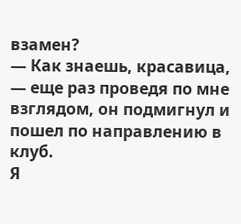взамен?
— Как знаешь, красавица, — еще раз проведя по мне взглядом, он подмигнул и пошел по направлению в клуб.
Я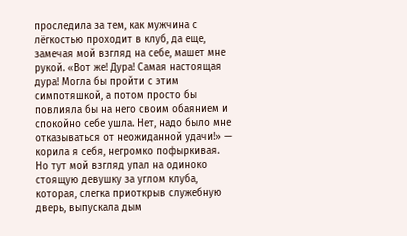проследила за тем, как мужчина с лёгкостью проходит в клуб, да еще, замечая мой взгляд на себе, машет мне рукой. «Вот же! Дура! Самая настоящая дура! Могла бы пройти с этим симпотяшкой, а потом просто бы повлияла бы на него своим обаянием и спокойно себе ушла. Нет, надо было мне отказываться от неожиданной удачи!» — корила я себя, негромко пофыркивая.
Но тут мой взгляд упал на одиноко стоящую девушку за углом клуба, которая, слегка приоткрыв служебную дверь, выпускала дым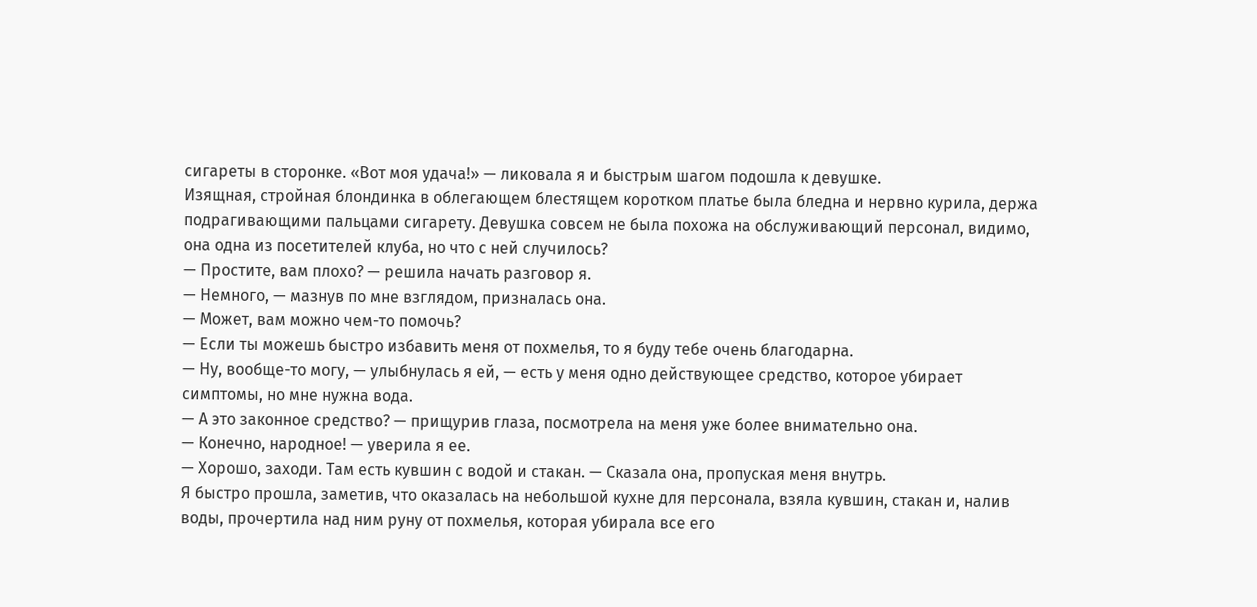сигареты в сторонке. «Вот моя удача!» — ликовала я и быстрым шагом подошла к девушке.
Изящная, стройная блондинка в облегающем блестящем коротком платье была бледна и нервно курила, держа подрагивающими пальцами сигарету. Девушка совсем не была похожа на обслуживающий персонал, видимо, она одна из посетителей клуба, но что с ней случилось?
— Простите, вам плохо? — решила начать разговор я.
— Немного, — мазнув по мне взглядом, призналась она.
— Может, вам можно чем-то помочь?
— Если ты можешь быстро избавить меня от похмелья, то я буду тебе очень благодарна.
— Ну, вообще-то могу, — улыбнулась я ей, — есть у меня одно действующее средство, которое убирает симптомы, но мне нужна вода.
— А это законное средство? — прищурив глаза, посмотрела на меня уже более внимательно она.
— Конечно, народное! — уверила я ее.
— Хорошо, заходи. Там есть кувшин с водой и стакан. — Сказала она, пропуская меня внутрь.
Я быстро прошла, заметив, что оказалась на небольшой кухне для персонала, взяла кувшин, стакан и, налив воды, прочертила над ним руну от похмелья, которая убирала все его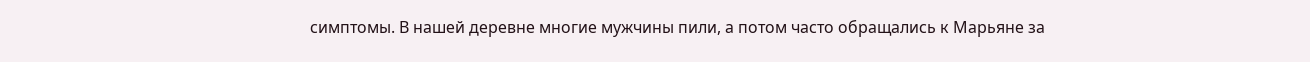симптомы. В нашей деревне многие мужчины пили, а потом часто обращались к Марьяне за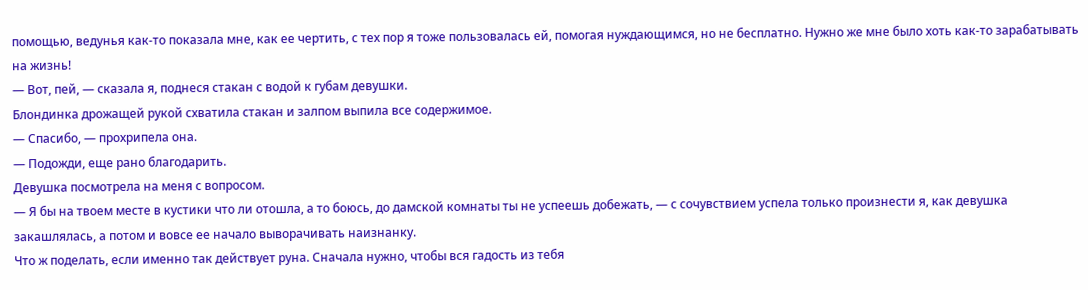помощью, ведунья как-то показала мне, как ее чертить, с тех пор я тоже пользовалась ей, помогая нуждающимся, но не бесплатно. Нужно же мне было хоть как-то зарабатывать на жизнь!
— Вот, пей, — сказала я, поднеся стакан с водой к губам девушки.
Блондинка дрожащей рукой схватила стакан и залпом выпила все содержимое.
— Спасибо, — прохрипела она.
— Подожди, еще рано благодарить.
Девушка посмотрела на меня с вопросом.
— Я бы на твоем месте в кустики что ли отошла, а то боюсь, до дамской комнаты ты не успеешь добежать, — с сочувствием успела только произнести я, как девушка закашлялась, а потом и вовсе ее начало выворачивать наизнанку.
Что ж поделать, если именно так действует руна. Сначала нужно, чтобы вся гадость из тебя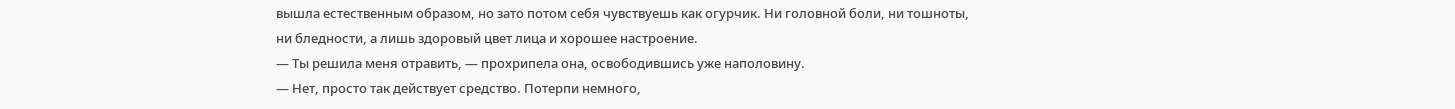вышла естественным образом, но зато потом себя чувствуешь как огурчик. Ни головной боли, ни тошноты, ни бледности, а лишь здоровый цвет лица и хорошее настроение.
— Ты решила меня отравить, — прохрипела она, освободившись уже наполовину.
— Нет, просто так действует средство. Потерпи немного,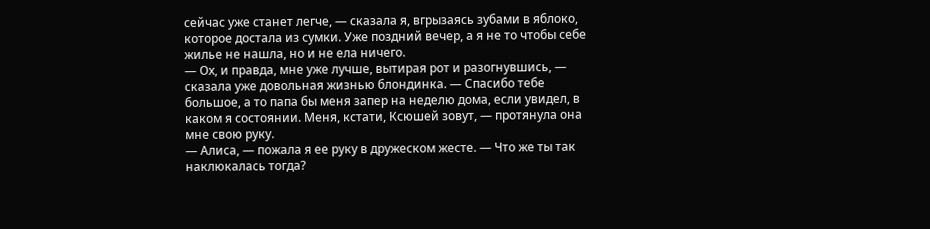сейчас уже станет легче, — сказала я, вгрызаясь зубами в яблоко, которое достала из сумки. Уже поздний вечер, а я не то чтобы себе жилье не нашла, но и не ела ничего.
— Ох, и правда, мне уже лучше, вытирая рот и разогнувшись, — сказала уже довольная жизнью блондинка. — Спасибо тебе большое, а то папа бы меня запер на неделю дома, если увидел, в каком я состоянии. Меня, кстати, Ксюшей зовут, — протянула она мне свою руку.
— Алиса, — пожала я ее руку в дружеском жесте. — Что же ты так наклюкалась тогда?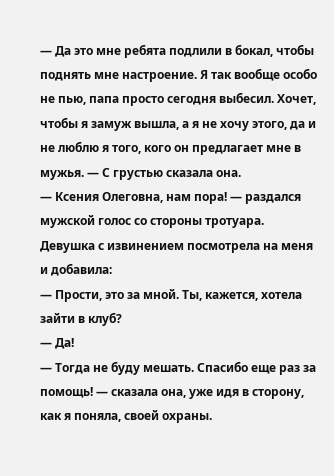— Да это мне ребята подлили в бокал, чтобы поднять мне настроение. Я так вообще особо не пью, папа просто сегодня выбесил. Хочет, чтобы я замуж вышла, а я не хочу этого, да и не люблю я того, кого он предлагает мне в мужья. — С грустью сказала она.
— Ксения Олеговна, нам пора! — раздался мужской голос со стороны тротуара.
Девушка с извинением посмотрела на меня и добавила:
— Прости, это за мной. Ты, кажется, хотела зайти в клуб?
— Да!
— Тогда не буду мешать. Спасибо еще раз за помощь! — сказала она, уже идя в сторону, как я поняла, своей охраны.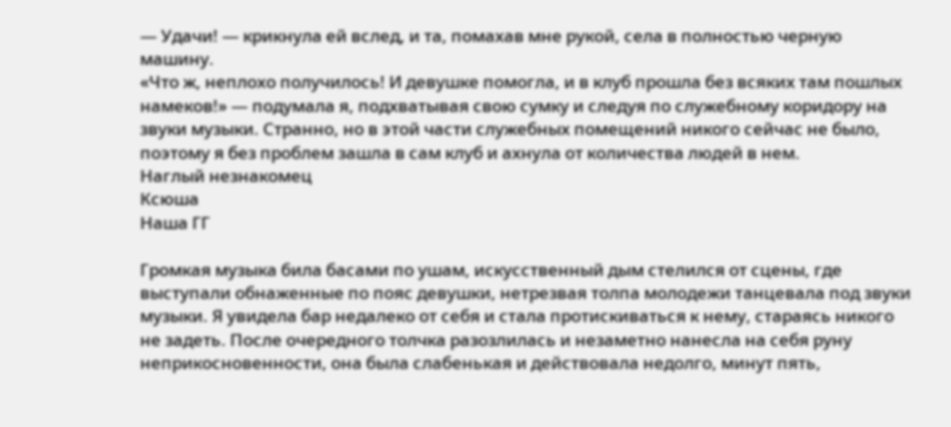— Удачи! — крикнула ей вслед, и та, помахав мне рукой, села в полностью черную машину.
«Что ж, неплохо получилось! И девушке помогла, и в клуб прошла без всяких там пошлых намеков!» — подумала я, подхватывая свою сумку и следуя по служебному коридору на звуки музыки. Странно, но в этой части служебных помещений никого сейчас не было, поэтому я без проблем зашла в сам клуб и ахнула от количества людей в нем.
Наглый незнакомец
Ксюша
Наша ГГ

Громкая музыка била басами по ушам, искусственный дым стелился от сцены, где выступали обнаженные по пояс девушки, нетрезвая толпа молодежи танцевала под звуки музыки. Я увидела бар недалеко от себя и стала протискиваться к нему, стараясь никого не задеть. После очередного толчка разозлилась и незаметно нанесла на себя руну неприкосновенности, она была слабенькая и действовала недолго, минут пять,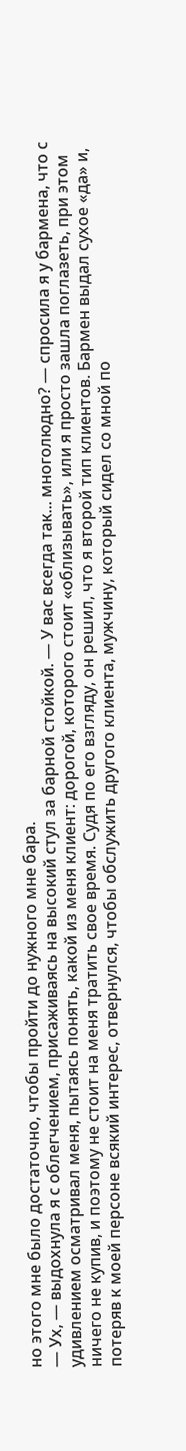но этого мне было достаточно, чтобы пройти до нужного мне бара.
— Ух, — выдохнула я с облегчением, присаживаясь на высокий стул за барной стойкой. — У вас всегда так... многолюдно? — спросила я у бармена, что с удивлением осматривал меня, пытаясь понять, какой из меня клиент: дорогой, которого стоит «облизывать», или я просто зашла поглазеть, при этом ничего не купив, и поэтому не стоит на меня тратить свое время. Судя по его взгляду, он решил, что я второй тип клиентов. Бармен выдал сухое «да» и, потеряв к моей персоне всякий интерес, отвернулся, чтобы обслужить другого клиента, мужчину, который сидел со мной по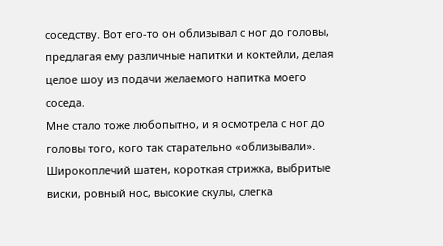соседству. Вот его-то он облизывал с ног до головы, предлагая ему различные напитки и коктейли, делая целое шоу из подачи желаемого напитка моего соседа.
Мне стало тоже любопытно, и я осмотрела с ног до головы того, кого так старательно «облизывали». Широкоплечий шатен, короткая стрижка, выбритые виски, ровный нос, высокие скулы, слегка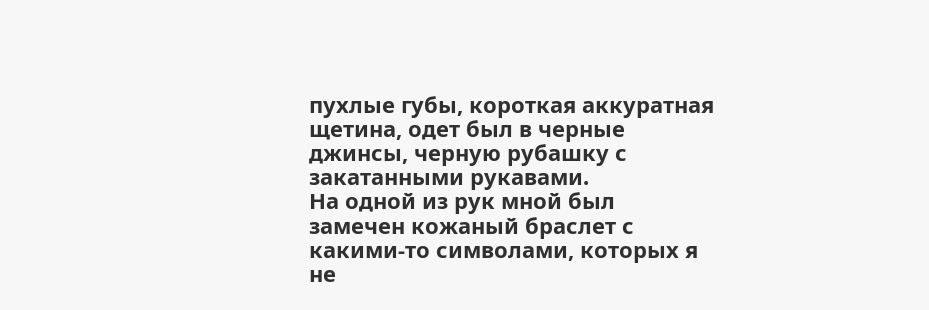пухлые губы, короткая аккуратная щетина, одет был в черные джинсы, черную рубашку с закатанными рукавами.
На одной из рук мной был замечен кожаный браслет с какими-то символами, которых я не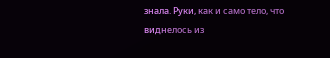знала. Руки, как и само тело, что виднелось из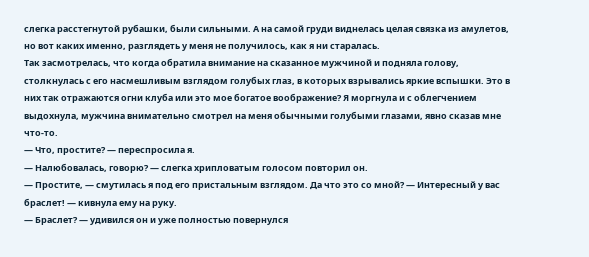слегка расстегнутой рубашки, были сильными. А на самой груди виднелась целая связка из амулетов, но вот каких именно, разглядеть у меня не получилось, как я ни старалась.
Так засмотрелась, что когда обратила внимание на сказанное мужчиной и подняла голову, столкнулась с его насмешливым взглядом голубых глаз, в которых взрывались яркие вспышки. Это в них так отражаются огни клуба или это мое богатое воображение? Я моргнула и с облегчением выдохнула, мужчина внимательно смотрел на меня обычными голубыми глазами, явно сказав мне что-то.
— Что, простите? — переспросила я.
— Налюбовалась, говорю? — слегка хрипловатым голосом повторил он.
— Простите, — смутилась я под его пристальным взглядом. Да что это со мной? — Интересный у вас браслет! — кивнула ему на руку.
— Браслет? — удивился он и уже полностью повернулся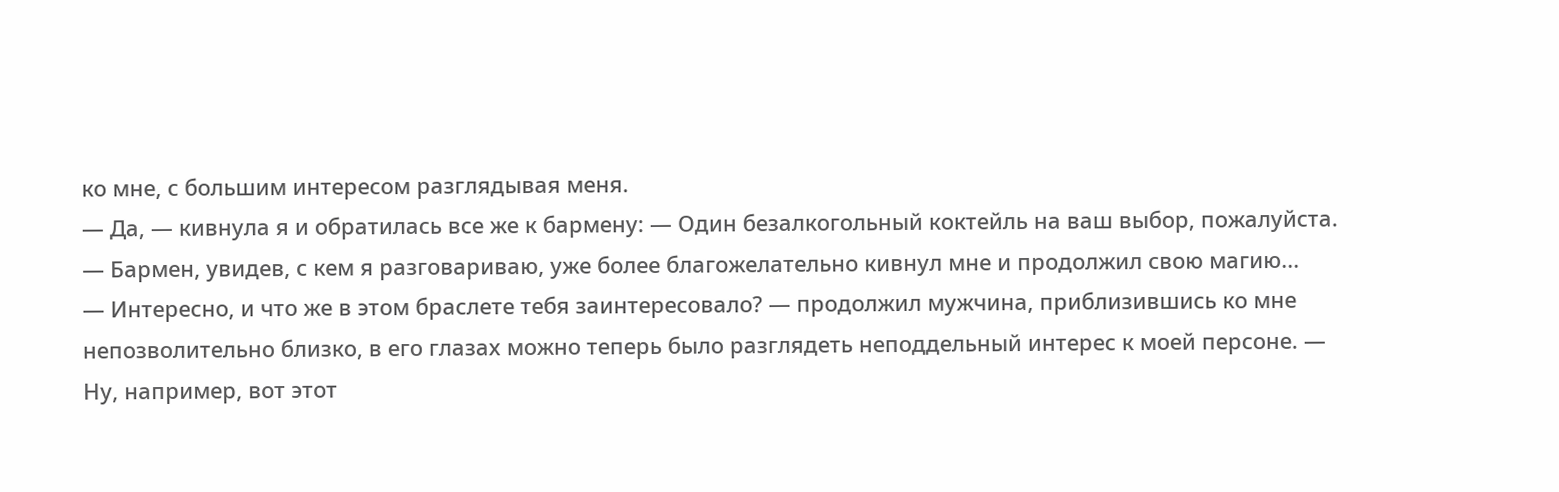ко мне, с большим интересом разглядывая меня.
— Да, — кивнула я и обратилась все же к бармену: — Один безалкогольный коктейль на ваш выбор, пожалуйста. — Бармен, увидев, с кем я разговариваю, уже более благожелательно кивнул мне и продолжил свою магию...
— Интересно, и что же в этом браслете тебя заинтересовало? — продолжил мужчина, приблизившись ко мне непозволительно близко, в его глазах можно теперь было разглядеть неподдельный интерес к моей персоне. — Ну, например, вот этот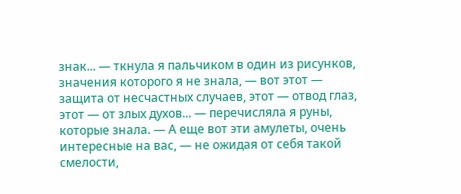знак... — ткнула я пальчиком в один из рисунков, значения которого я не знала, — вот этот — защита от несчастных случаев, этот — отвод глаз, этот — от злых духов... — перечисляла я руны, которые знала. — А еще вот эти амулеты, очень интересные на вас, — не ожидая от себя такой смелости,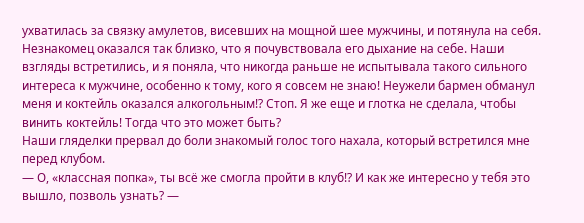ухватилась за связку амулетов, висевших на мощной шее мужчины, и потянула на себя.
Незнакомец оказался так близко, что я почувствовала его дыхание на себе. Наши взгляды встретились, и я поняла, что никогда раньше не испытывала такого сильного интереса к мужчине, особенно к тому, кого я совсем не знаю! Неужели бармен обманул меня и коктейль оказался алкогольным!? Стоп. Я же еще и глотка не сделала, чтобы винить коктейль! Тогда что это может быть?
Наши гляделки прервал до боли знакомый голос того нахала, который встретился мне перед клубом.
— О, «классная попка», ты всё же смогла пройти в клуб!? И как же интересно у тебя это вышло, позволь узнать? —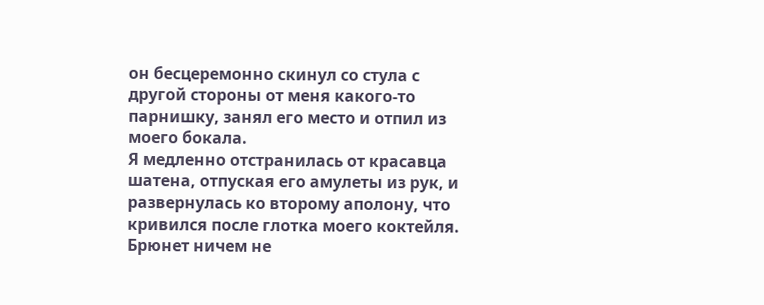он бесцеремонно скинул со стула с другой стороны от меня какого-то парнишку, занял его место и отпил из моего бокала.
Я медленно отстранилась от красавца шатена, отпуская его амулеты из рук, и развернулась ко второму аполону, что кривился после глотка моего коктейля. Брюнет ничем не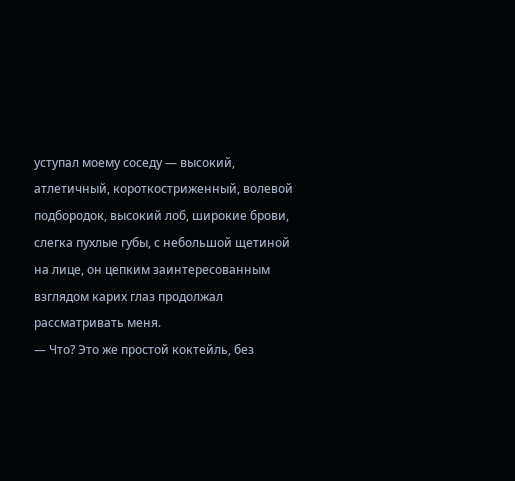уступал моему соседу — высокий, атлетичный, короткостриженный, волевой подбородок, высокий лоб, широкие брови, слегка пухлые губы, с небольшой щетиной на лице, он цепким заинтересованным взглядом карих глаз продолжал рассматривать меня.
— Что? Это же простой коктейль, без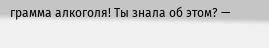грамма алкоголя! Ты знала об этом? —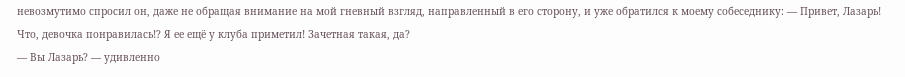невозмутимо спросил он, даже не обращая внимание на мой гневный взгляд, направленный в его сторону, и уже обратился к моему собеседнику: — Привет, Лазарь! Что, девочка понравилась!? Я ее ещё у клуба приметил! Зачетная такая, да?
— Вы Лазарь? — удивленно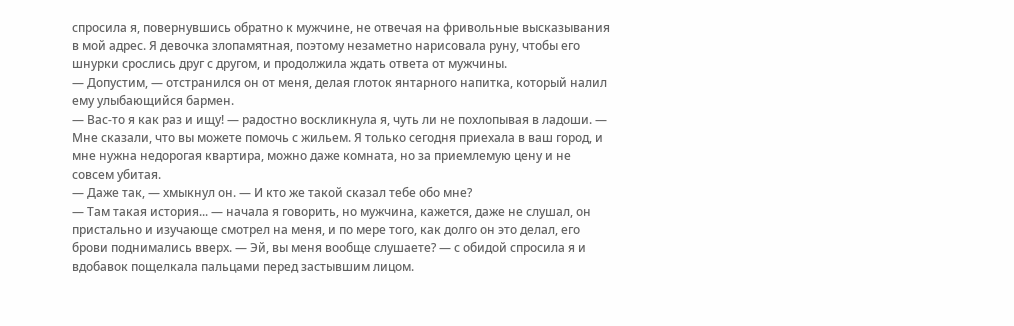спросила я, повернувшись обратно к мужчине, не отвечая на фривольные высказывания в мой адрес. Я девочка злопамятная, поэтому незаметно нарисовала руну, чтобы его шнурки срослись друг с другом, и продолжила ждать ответа от мужчины.
— Допустим, — отстранился он от меня, делая глоток янтарного напитка, который налил ему улыбающийся бармен.
— Вас-то я как раз и ищу! — радостно воскликнула я, чуть ли не похлопывая в ладоши. — Мне сказали, что вы можете помочь с жильем. Я только сегодня приехала в ваш город, и мне нужна недорогая квартира, можно даже комната, но за приемлемую цену и не совсем убитая.
— Даже так, — хмыкнул он. — И кто же такой сказал тебе обо мне?
— Там такая история... — начала я говорить, но мужчина, кажется, даже не слушал, он пристально и изучающе смотрел на меня, и по мере того, как долго он это делал, его брови поднимались вверх. — Эй, вы меня вообще слушаете? — с обидой спросила я и вдобавок пощелкала пальцами перед застывшим лицом.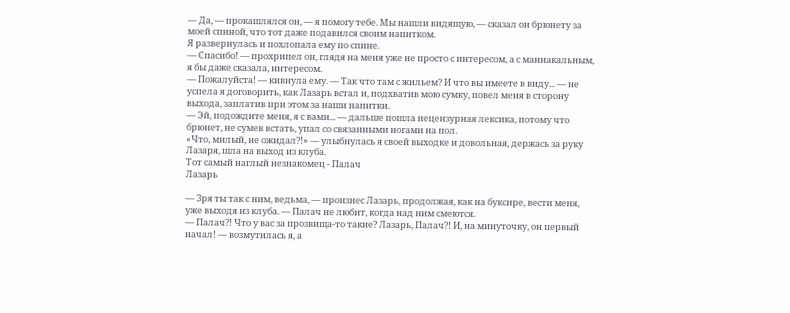— Да, — прокашлялся он, — я помогу тебе. Мы нашли видящую, — сказал он брюнету за моей спиной, что тот даже подавился своим напитком.
Я развернулась и похлопала ему по спине.
— Спасибо! — прохрипел он, глядя на меня уже не просто с интересом, а с маниакальным, я бы даже сказала, интересом.
— Пожалуйста! — кивнула ему. — Так что там с жильем? И что вы имеете в виду... — не успела я договорить, как Лазарь встал и, подхватив мою сумку, повел меня в сторону выхода, заплатив при этом за наши напитки.
— Эй, подождите меня, я с вами... — дальше пошла нецензурная лексика, потому что брюнет, не сумев встать, упал со связанными ногами на пол.
«Что, милый, не ожидал?!» — улыбнулась я своей выходке и довольная, держась за руку Лазаря, шла на выход из клуба.
Тот самый наглый незнакомец - Палач
Лазарь

— Зря ты так с ним, ведьма, — произнес Лазарь, продолжая, как на буксире, вести меня, уже выходя из клуба. — Палач не любит, когда над ним смеются.
— Палач?! Что у вас за прозвища-то такие? Лазарь, Палач?! И, на минуточку, он первый начал! — возмутилась я, а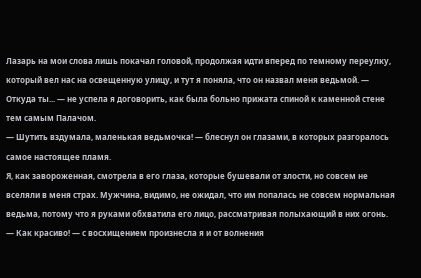Лазарь на мои слова лишь покачал головой, продолжая идти вперед по темному переулку, который вел нас на освещенную улицу, и тут я поняла, что он назвал меня ведьмой. — Откуда ты... — не успела я договорить, как была больно прижата спиной к каменной стене тем самым Палачом.
— Шутить вздумала, маленькая ведьмочка! — блеснул он глазами, в которых разгоралось самое настоящее пламя.
Я, как завороженная, смотрела в его глаза, которые бушевали от злости, но совсем не вселяли в меня страх. Мужчина, видимо, не ожидал, что им попалась не совсем нормальная ведьма, потому что я руками обхватила его лицо, рассматривая полыхающий в них огонь.
— Как красиво! — с восхищением произнесла я и от волнения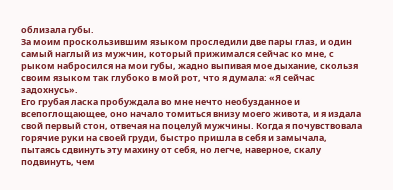облизала губы.
За моим проскользившим языком проследили две пары глаз, и один самый наглый из мужчин, который прижимался сейчас ко мне, с рыком набросился на мои губы, жадно выпивая мое дыхание, скользя своим языком так глубоко в мой рот, что я думала: «Я сейчас задохнусь».
Его грубая ласка пробуждала во мне нечто необузданное и всепоглощающее, оно начало томиться внизу моего живота, и я издала свой первый стон, отвечая на поцелуй мужчины. Когда я почувствовала горячие руки на своей груди, быстро пришла в себя и замычала, пытаясь сдвинуть эту махину от себя, но легче, наверное, скалу подвинуть, чем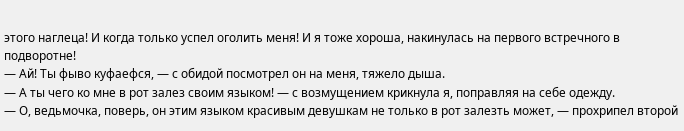этого наглеца! И когда только успел оголить меня! И я тоже хороша, накинулась на первого встречного в подворотне!
— Ай! Ты фыво куфаефся, — с обидой посмотрел он на меня, тяжело дыша.
— А ты чего ко мне в рот залез своим языком! — с возмущением крикнула я, поправляя на себе одежду.
— О, ведьмочка, поверь, он этим языком красивым девушкам не только в рот залезть может, — прохрипел второй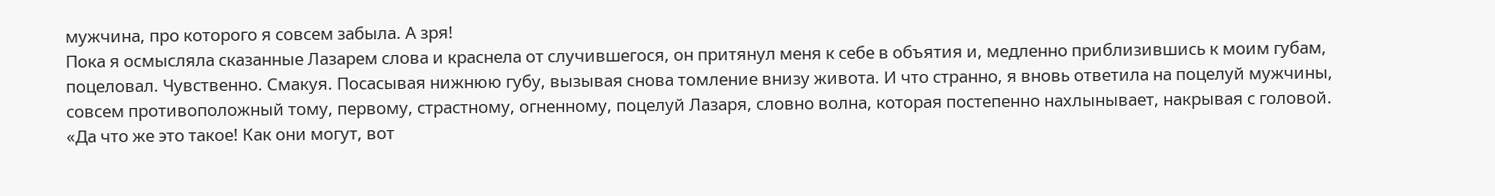мужчина, про которого я совсем забыла. А зря!
Пока я осмысляла сказанные Лазарем слова и краснела от случившегося, он притянул меня к себе в объятия и, медленно приблизившись к моим губам, поцеловал. Чувственно. Смакуя. Посасывая нижнюю губу, вызывая снова томление внизу живота. И что странно, я вновь ответила на поцелуй мужчины, совсем противоположный тому, первому, страстному, огненному, поцелуй Лазаря, словно волна, которая постепенно нахлынывает, накрывая с головой.
«Да что же это такое! Как они могут, вот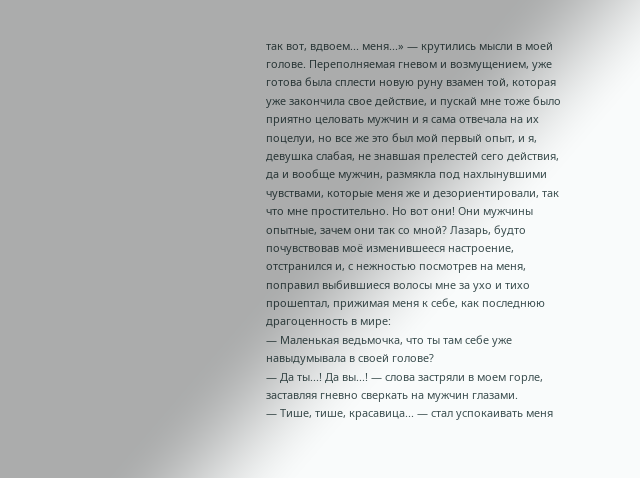так вот, вдвоем... меня...» — крутились мысли в моей голове. Переполняемая гневом и возмущением, уже готова была сплести новую руну взамен той, которая уже закончила свое действие, и пускай мне тоже было приятно целовать мужчин и я сама отвечала на их поцелуи, но все же это был мой первый опыт, и я, девушка слабая, не знавшая прелестей сего действия, да и вообще мужчин, размякла под нахлынувшими чувствами, которые меня же и дезориентировали, так что мне простительно. Но вот они! Они мужчины опытные, зачем они так со мной? Лазарь, будто почувствовав моё изменившееся настроение, отстранился и, с нежностью посмотрев на меня, поправил выбившиеся волосы мне за ухо и тихо прошептал, прижимая меня к себе, как последнюю драгоценность в мире:
— Маленькая ведьмочка, что ты там себе уже навыдумывала в своей голове?
— Да ты...! Да вы...! — слова застряли в моем горле, заставляя гневно сверкать на мужчин глазами.
— Тише, тише, красавица... — стал успокаивать меня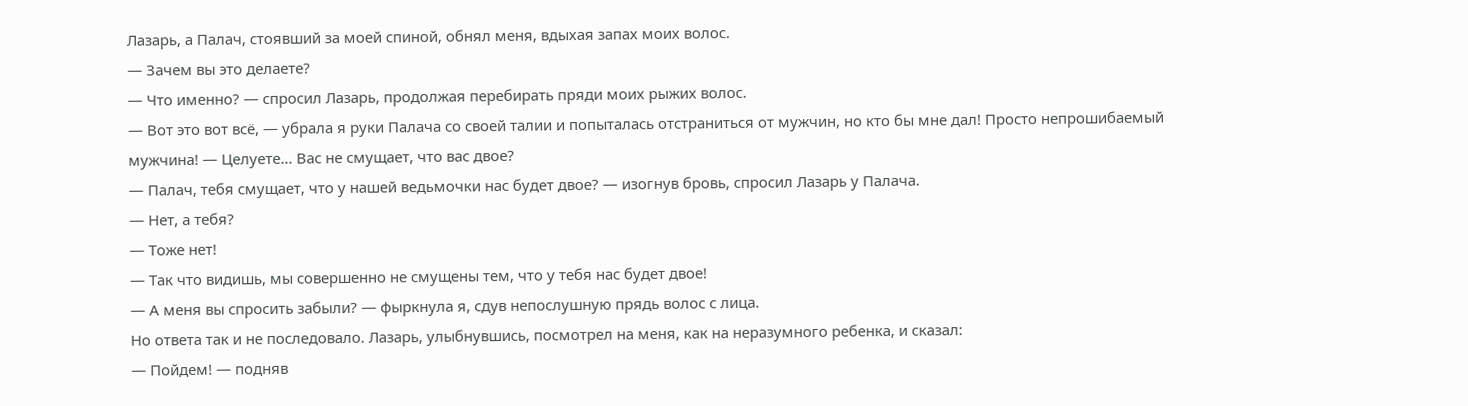Лазарь, а Палач, стоявший за моей спиной, обнял меня, вдыхая запах моих волос.
— Зачем вы это делаете?
— Что именно? — спросил Лазарь, продолжая перебирать пряди моих рыжих волос.
— Вот это вот всё, — убрала я руки Палача со своей талии и попыталась отстраниться от мужчин, но кто бы мне дал! Просто непрошибаемый мужчина! — Целуете... Вас не смущает, что вас двое?
— Палач, тебя смущает, что у нашей ведьмочки нас будет двое? — изогнув бровь, спросил Лазарь у Палача.
— Нет, а тебя?
— Тоже нет!
— Так что видишь, мы совершенно не смущены тем, что у тебя нас будет двое!
— А меня вы спросить забыли? — фыркнула я, сдув непослушную прядь волос с лица.
Но ответа так и не последовало. Лазарь, улыбнувшись, посмотрел на меня, как на неразумного ребенка, и сказал:
— Пойдем! — подняв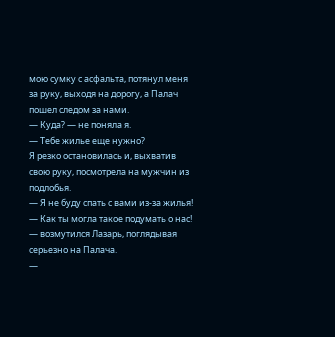мою сумку с асфальта, потянул меня за руку, выходя на дорогу, а Палач пошел следом за нами.
— Куда? — не поняла я.
— Тебе жилье еще нужно?
Я резко остановилась и, выхватив свою руку, посмотрела на мужчин из подлобья.
— Я не буду спать с вами из-за жилья!
— Как ты могла такое подумать о нас! — возмутился Лазарь, поглядывая серьезно на Палача.
—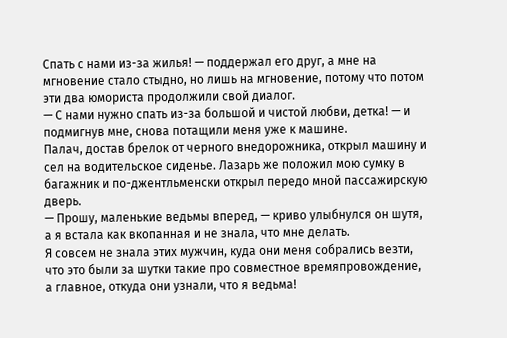Спать с нами из-за жилья! — поддержал его друг, а мне на мгновение стало стыдно, но лишь на мгновение, потому что потом эти два юмориста продолжили свой диалог.
— С нами нужно спать из-за большой и чистой любви, детка! — и подмигнув мне, снова потащили меня уже к машине.
Палач, достав брелок от черного внедорожника, открыл машину и сел на водительское сиденье. Лазарь же положил мою сумку в багажник и по-джентльменски открыл передо мной пассажирскую дверь.
— Прошу, маленькие ведьмы вперед, — криво улыбнулся он шутя, а я встала как вкопанная и не знала, что мне делать.
Я совсем не знала этих мужчин, куда они меня собрались везти, что это были за шутки такие про совместное времяпровождение, а главное, откуда они узнали, что я ведьма!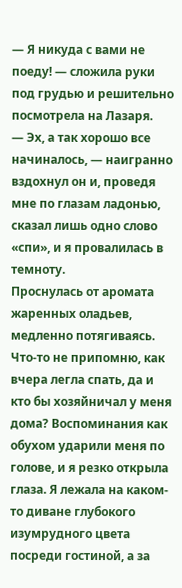— Я никуда с вами не поеду! — сложила руки под грудью и решительно посмотрела на Лазаря.
— Эх, а так хорошо все начиналось, — наигранно вздохнул он и, проведя мне по глазам ладонью, сказал лишь одно слово «спи», и я провалилась в темноту.
Проснулась от аромата жаренных оладьев, медленно потягиваясь. Что-то не припомню, как вчера легла спать, да и кто бы хозяйничал у меня дома? Воспоминания как обухом ударили меня по голове, и я резко открыла глаза. Я лежала на каком-то диване глубокого изумрудного цвета посреди гостиной, а за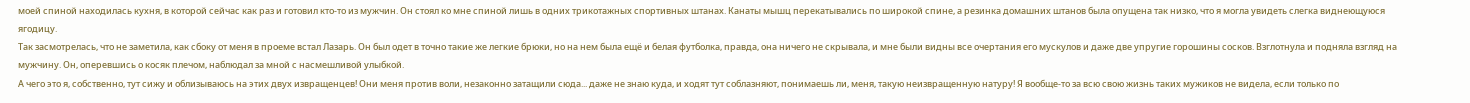моей спиной находилась кухня, в которой сейчас как раз и готовил кто-то из мужчин. Он стоял ко мне спиной лишь в одних трикотажных спортивных штанах. Канаты мышц перекатывались по широкой спине, а резинка домашних штанов была опущена так низко, что я могла увидеть слегка виднеющуюся ягодицу.
Так засмотрелась, что не заметила, как сбоку от меня в проеме встал Лазарь. Он был одет в точно такие же легкие брюки, но на нем была ещё и белая футболка, правда, она ничего не скрывала, и мне были видны все очертания его мускулов и даже две упругие горошины сосков. Взглотнула и подняла взгляд на мужчину. Он, оперевшись о косяк плечом, наблюдал за мной с насмешливой улыбкой.
А чего это я, собственно, тут сижу и облизываюсь на этих двух извращенцев! Они меня против воли, незаконно затащили сюда... даже не знаю куда, и ходят тут соблазняют, понимаешь ли, меня, такую неизвращенную натуру! Я вообще-то за всю свою жизнь таких мужиков не видела, если только по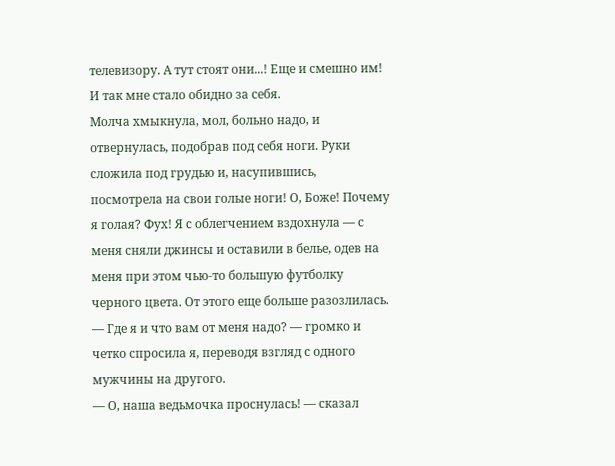телевизору. А тут стоят они...! Еще и смешно им! И так мне стало обидно за себя.
Молча хмыкнула, мол, больно надо, и отвернулась, подобрав под себя ноги. Руки сложила под грудью и, насупившись, посмотрела на свои голые ноги! О, Боже! Почему я голая? Фух! Я с облегчением вздохнула — с меня сняли джинсы и оставили в белье, одев на меня при этом чью-то большую футболку черного цвета. От этого еще больше разозлилась.
— Где я и что вам от меня надо? — громко и четко спросила я, переводя взгляд с одного мужчины на другого.
— О, наша ведьмочка проснулась! — сказал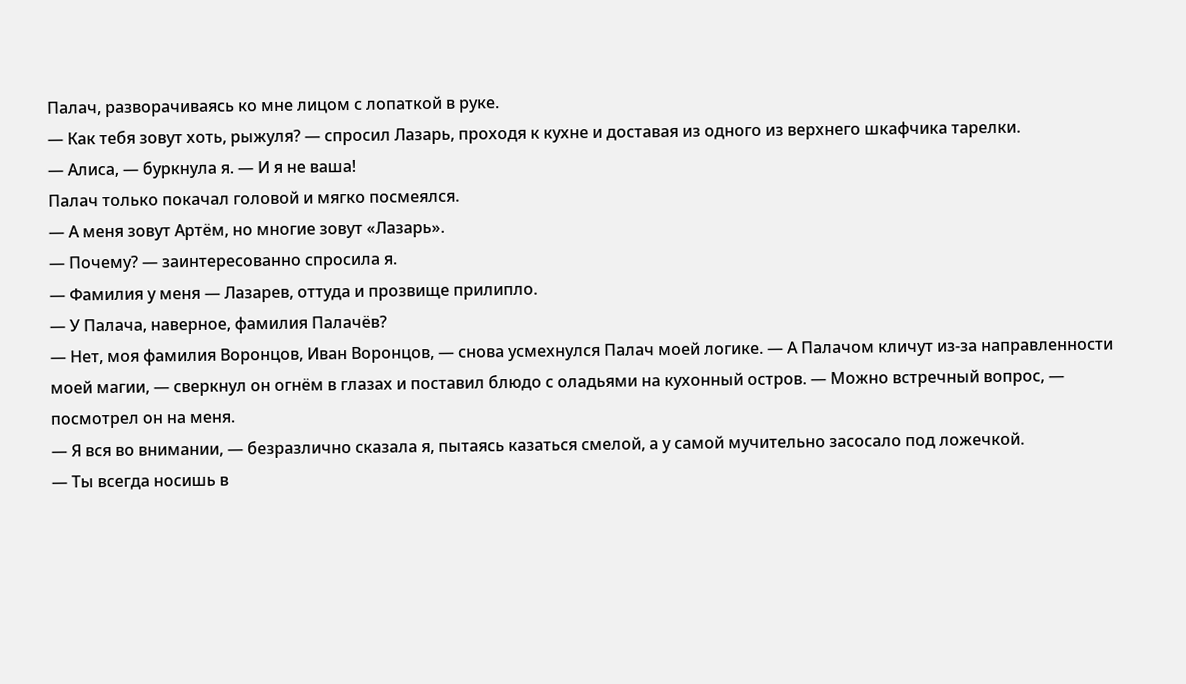Палач, разворачиваясь ко мне лицом с лопаткой в руке.
— Как тебя зовут хоть, рыжуля? — спросил Лазарь, проходя к кухне и доставая из одного из верхнего шкафчика тарелки.
— Алиса, — буркнула я. — И я не ваша!
Палач только покачал головой и мягко посмеялся.
— А меня зовут Артём, но многие зовут «Лазарь».
— Почему? — заинтересованно спросила я.
— Фамилия у меня — Лазарев, оттуда и прозвище прилипло.
— У Палача, наверное, фамилия Палачёв?
— Нет, моя фамилия Воронцов, Иван Воронцов, — снова усмехнулся Палач моей логике. — А Палачом кличут из-за направленности моей магии, — сверкнул он огнём в глазах и поставил блюдо с оладьями на кухонный остров. — Можно встречный вопрос, — посмотрел он на меня.
— Я вся во внимании, — безразлично сказала я, пытаясь казаться смелой, а у самой мучительно засосало под ложечкой.
— Ты всегда носишь в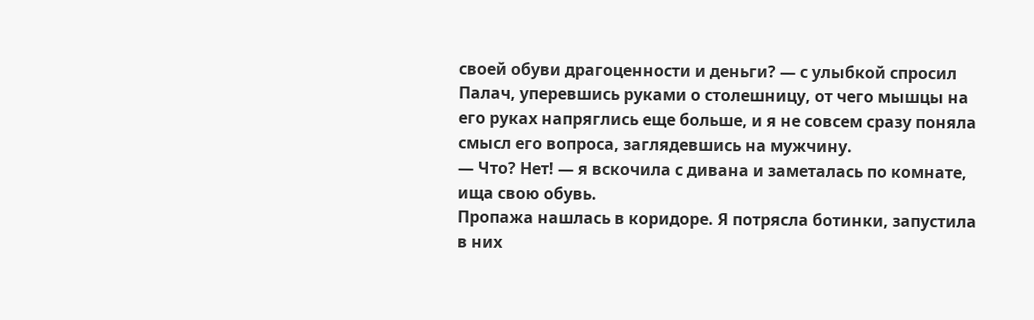своей обуви драгоценности и деньги? — с улыбкой спросил Палач, уперевшись руками о столешницу, от чего мышцы на его руках напряглись еще больше, и я не совсем сразу поняла смысл его вопроса, заглядевшись на мужчину.
— Что? Нет! — я вскочила с дивана и заметалась по комнате, ища свою обувь.
Пропажа нашлась в коридоре. Я потрясла ботинки, запустила в них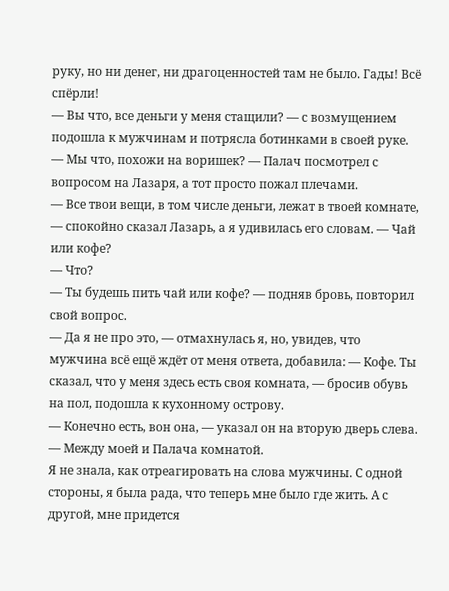руку, но ни денег, ни драгоценностей там не было. Гады! Всё спёрли!
— Вы что, все деньги у меня стащили? — с возмущением подошла к мужчинам и потрясла ботинками в своей руке.
— Мы что, похожи на воришек? — Палач посмотрел с вопросом на Лазаря, а тот просто пожал плечами.
— Все твои вещи, в том числе деньги, лежат в твоей комнате, — спокойно сказал Лазарь, а я удивилась его словам. — Чай или кофе?
— Что?
— Ты будешь пить чай или кофе? — подняв бровь, повторил свой вопрос.
— Да я не про это, — отмахнулась я, но, увидев, что мужчина всё ещё ждёт от меня ответа, добавила: — Кофе. Ты сказал, что у меня здесь есть своя комната, — бросив обувь на пол, подошла к кухонному острову.
— Конечно есть, вон она, — указал он на вторую дверь слева. — Между моей и Палача комнатой.
Я не знала, как отреагировать на слова мужчины. С одной стороны, я была рада, что теперь мне было где жить. А с другой, мне придется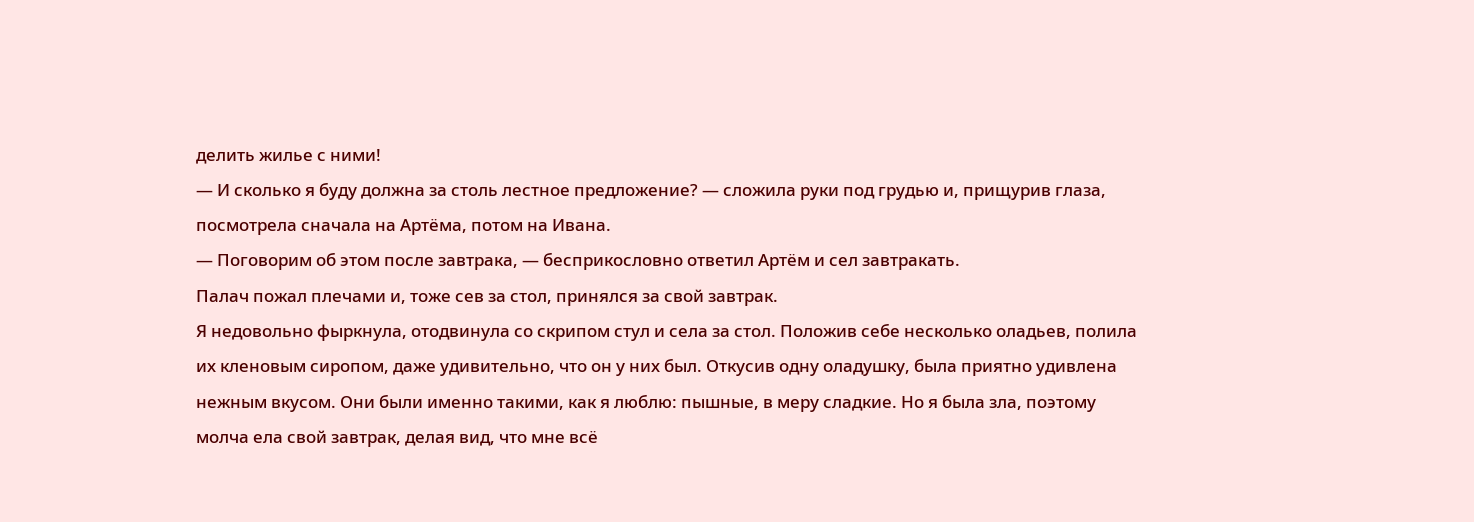делить жилье с ними!
— И сколько я буду должна за столь лестное предложение? — сложила руки под грудью и, прищурив глаза, посмотрела сначала на Артёма, потом на Ивана.
— Поговорим об этом после завтрака, — бесприкословно ответил Артём и сел завтракать.
Палач пожал плечами и, тоже сев за стол, принялся за свой завтрак.
Я недовольно фыркнула, отодвинула со скрипом стул и села за стол. Положив себе несколько оладьев, полила их кленовым сиропом, даже удивительно, что он у них был. Откусив одну оладушку, была приятно удивлена нежным вкусом. Они были именно такими, как я люблю: пышные, в меру сладкие. Но я была зла, поэтому молча ела свой завтрак, делая вид, что мне всё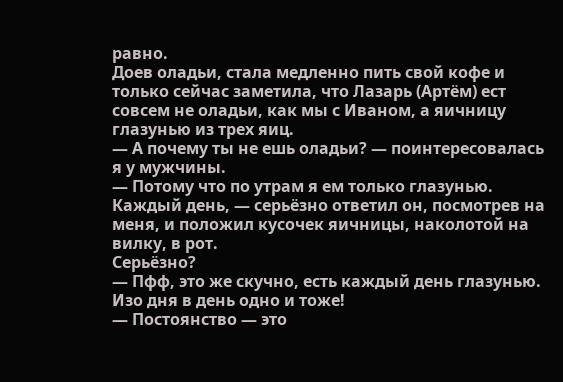равно.
Доев оладьи, стала медленно пить свой кофе и только сейчас заметила, что Лазарь (Артём) ест совсем не оладьи, как мы с Иваном, а яичницу глазунью из трех яиц.
— А почему ты не ешь оладьи? — поинтересовалась я у мужчины.
— Потому что по утрам я ем только глазунью. Каждый день, — серьёзно ответил он, посмотрев на меня, и положил кусочек яичницы, наколотой на вилку, в рот.
Серьёзно?
— Пфф, это же скучно, есть каждый день глазунью. Изо дня в день одно и тоже!
— Постоянство — это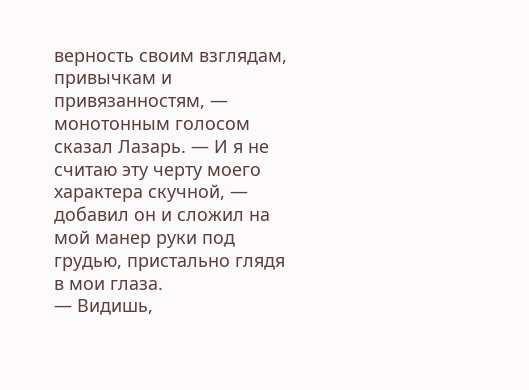верность своим взглядам, привычкам и привязанностям, — монотонным голосом сказал Лазарь. — И я не считаю эту черту моего характера скучной, — добавил он и сложил на мой манер руки под грудью, пристально глядя в мои глаза.
— Видишь,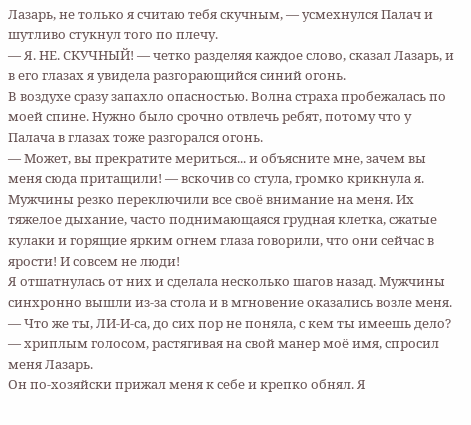Лазарь, не только я считаю тебя скучным, — усмехнулся Палач и шутливо стукнул того по плечу.
— Я. НЕ. СКУЧНЫЙ! — четко разделяя каждое слово, сказал Лазарь, и в его глазах я увидела разгорающийся синий огонь.
В воздухе сразу запахло опасностью. Волна страха пробежалась по моей спине. Нужно было срочно отвлечь ребят, потому что у Палача в глазах тоже разгорался огонь.
— Может, вы прекратите мериться... и объясните мне, зачем вы меня сюда притащили! — вскочив со стула, громко крикнула я.
Мужчины резко переключили все своё внимание на меня. Их тяжелое дыхание, часто поднимающаяся грудная клетка, сжатые кулаки и горящие ярким огнем глаза говорили, что они сейчас в ярости! И совсем не люди!
Я отшатнулась от них и сделала несколько шагов назад. Мужчины синхронно вышли из-за стола и в мгновение оказались возле меня.
— Что же ты, ЛИ-И-са, до сих пор не поняла, с кем ты имеешь дело? — хриплым голосом, растягивая на свой манер моё имя, спросил меня Лазарь.
Он по-хозяйски прижал меня к себе и крепко обнял. Я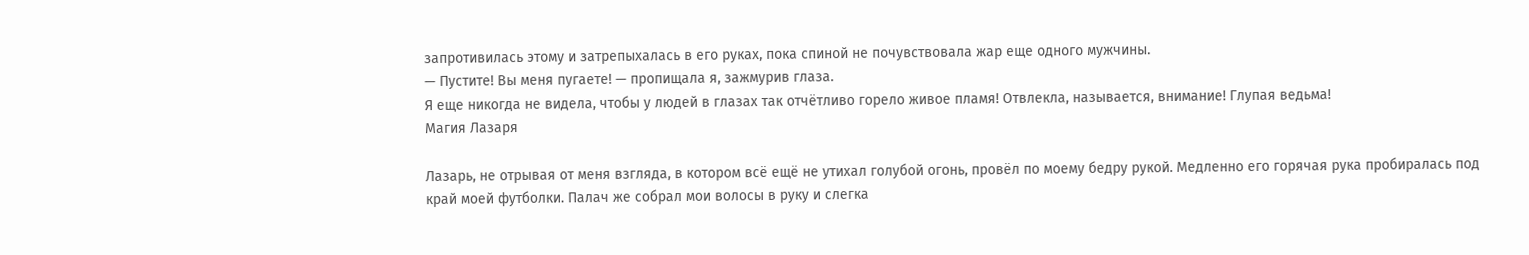запротивилась этому и затрепыхалась в его руках, пока спиной не почувствовала жар еще одного мужчины.
— Пустите! Вы меня пугаете! — пропищала я, зажмурив глаза.
Я еще никогда не видела, чтобы у людей в глазах так отчётливо горело живое пламя! Отвлекла, называется, внимание! Глупая ведьма!
Магия Лазаря

Лазарь, не отрывая от меня взгляда, в котором всё ещё не утихал голубой огонь, провёл по моему бедру рукой. Медленно его горячая рука пробиралась под край моей футболки. Палач же собрал мои волосы в руку и слегка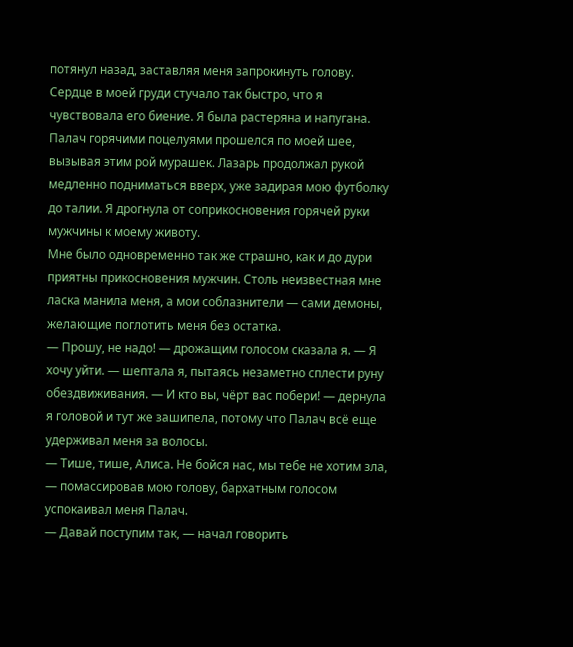потянул назад, заставляя меня запрокинуть голову.
Сердце в моей груди стучало так быстро, что я чувствовала его биение. Я была растеряна и напугана.
Палач горячими поцелуями прошелся по моей шее, вызывая этим рой мурашек. Лазарь продолжал рукой медленно подниматься вверх, уже задирая мою футболку до талии. Я дрогнула от соприкосновения горячей руки мужчины к моему животу.
Мне было одновременно так же страшно, как и до дури приятны прикосновения мужчин. Столь неизвестная мне ласка манила меня, а мои соблазнители — сами демоны, желающие поглотить меня без остатка.
— Прошу, не надо! — дрожащим голосом сказала я. — Я хочу уйти. — шептала я, пытаясь незаметно сплести руну обездвиживания. — И кто вы, чёрт вас побери! — дернула я головой и тут же зашипела, потому что Палач всё еще удерживал меня за волосы.
— Тише, тише, Алиса. Не бойся нас, мы тебе не хотим зла, — помассировав мою голову, бархатным голосом успокаивал меня Палач.
— Давай поступим так, — начал говорить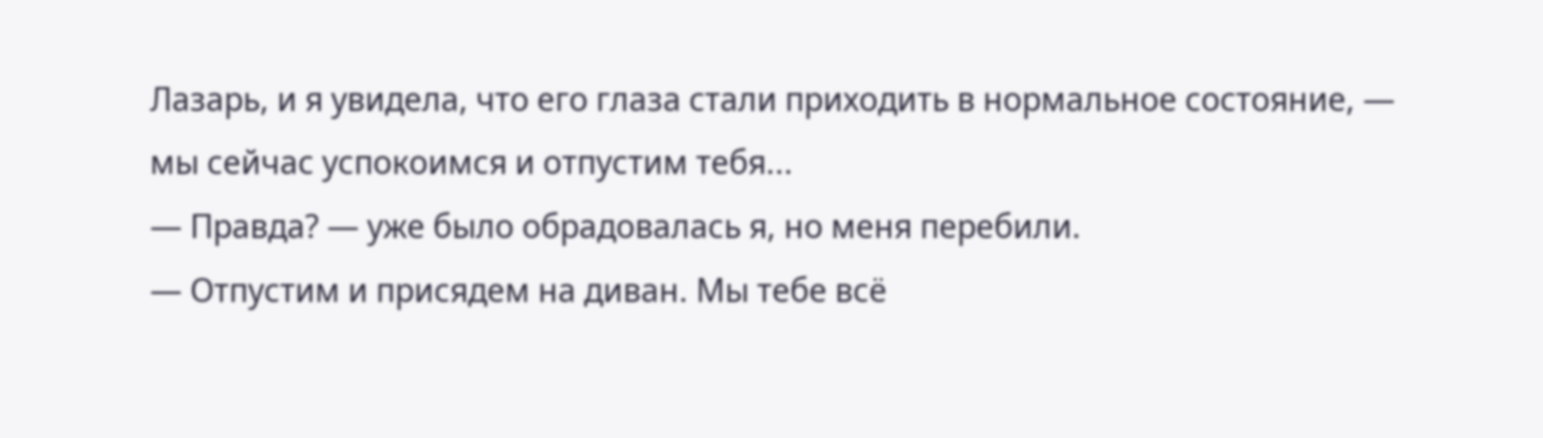Лазарь, и я увидела, что его глаза стали приходить в нормальное состояние, — мы сейчас успокоимся и отпустим тебя...
— Правда? — уже было обрадовалась я, но меня перебили.
— Отпустим и присядем на диван. Мы тебе всё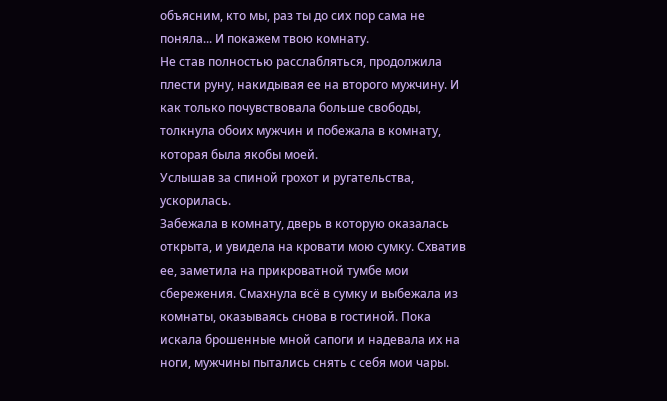объясним, кто мы, раз ты до сих пор сама не поняла... И покажем твою комнату.
Не став полностью расслабляться, продолжила плести руну, накидывая ее на второго мужчину. И как только почувствовала больше свободы, толкнула обоих мужчин и побежала в комнату, которая была якобы моей.
Услышав за спиной грохот и ругательства, ускорилась.
Забежала в комнату, дверь в которую оказалась открыта, и увидела на кровати мою сумку. Схватив ее, заметила на прикроватной тумбе мои сбережения. Смахнула всё в сумку и выбежала из комнаты, оказываясь снова в гостиной. Пока искала брошенные мной сапоги и надевала их на ноги, мужчины пытались снять с себя мои чары.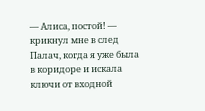— Алиса, постой! — крикнул мне в след Палач, когда я уже была в коридоре и искала ключи от входной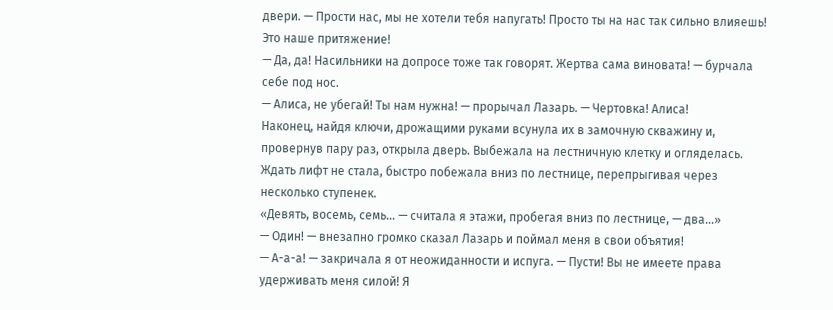двери. — Прости нас, мы не хотели тебя напугать! Просто ты на нас так сильно влияешь! Это наше притяжение!
— Да, да! Насильники на допросе тоже так говорят. Жертва сама виновата! — бурчала себе под нос.
— Алиса, не убегай! Ты нам нужна! — прорычал Лазарь. — Чертовка! Алиса!
Наконец, найдя ключи, дрожащими руками всунула их в замочную скважину и, провернув пару раз, открыла дверь. Выбежала на лестничную клетку и огляделась. Ждать лифт не стала, быстро побежала вниз по лестнице, перепрыгивая через несколько ступенек.
«Девять, восемь, семь... — считала я этажи, пробегая вниз по лестнице, — два...»
— Один! — внезапно громко сказал Лазарь и поймал меня в свои объятия!
— А-а-а! — закричала я от неожиданности и испуга. — Пусти! Вы не имеете права удерживать меня силой! Я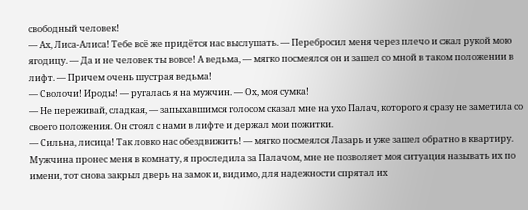свободный человек!
— Ах, Лиса-Алиса! Тебе всё же придётся нас выслушать. — Перебросил меня через плечо и сжал рукой мою ягодицу. — Да и не человек ты вовсе! А ведьма, — мягко посмеялся он и зашел со мной в таком положении в лифт. — Причем очень шустрая ведьма!
— Сволочи! Ироды! — ругалась я на мужчин. — Ох, моя сумка!
— Не переживай, сладкая, — запыхавшимся голосом сказал мне на ухо Палач, которого я сразу не заметила со своего положения. Он стоял с нами в лифте и держал мои пожитки.
— Сильна, лисица! Так ловко нас обездвижить! — мягко посмеялся Лазарь и уже зашел обратно в квартиру.
Мужчина пронес меня в комнату, я проследила за Палачом, мне не позволяет моя ситуация называть их по имени, тот снова закрыл дверь на замок и, видимо, для надежности спрятал их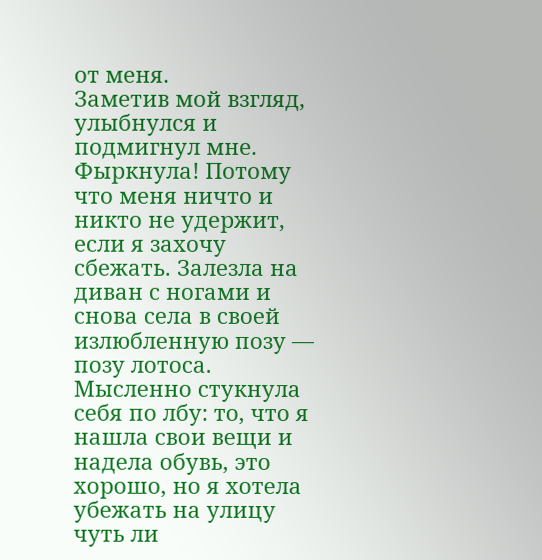от меня.
Заметив мой взгляд, улыбнулся и подмигнул мне.
Фыркнула! Потому что меня ничто и никто не удержит, если я захочу сбежать. Залезла на диван с ногами и снова села в своей излюбленную позу — позу лотоса. Мысленно стукнула себя по лбу: то, что я нашла свои вещи и надела обувь, это хорошо, но я хотела убежать на улицу чуть ли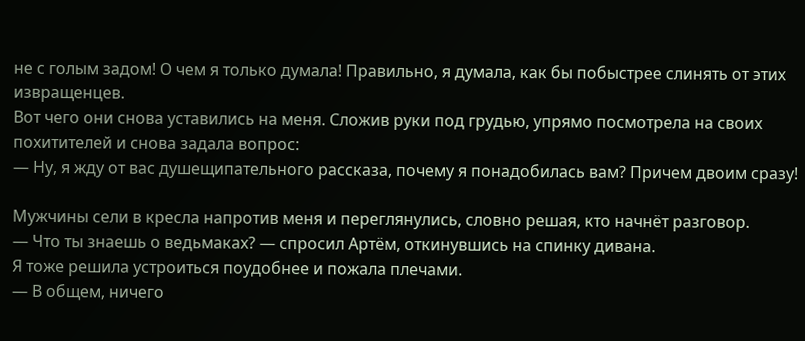не с голым задом! О чем я только думала! Правильно, я думала, как бы побыстрее слинять от этих извращенцев.
Вот чего они снова уставились на меня. Сложив руки под грудью, упрямо посмотрела на своих похитителей и снова задала вопрос:
— Ну, я жду от вас душещипательного рассказа, почему я понадобилась вам? Причем двоим сразу!

Мужчины сели в кресла напротив меня и переглянулись, словно решая, кто начнёт разговор.
— Что ты знаешь о ведьмаках? — спросил Артём, откинувшись на спинку дивана.
Я тоже решила устроиться поудобнее и пожала плечами.
— В общем, ничего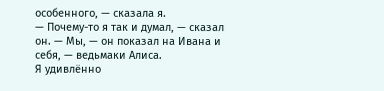особенного, — сказала я.
— Почему-то я так и думал, — сказал он. — Мы, — он показал на Ивана и себя, — ведьмаки Алиса.
Я удивлённо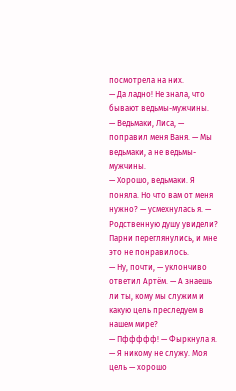посмотрела на них.
— Да ладно! Не знала, что бывают ведьмы-мужчины.
— Ведьмаки, Лиса, — поправил меня Ваня. — Мы ведьмаки, а не ведьмы-мужчины.
— Хорошо, ведьмаки. Я поняла. Но что вам от меня нужно? — усмехнулась я. — Родственную душу увидели?
Парни переглянулись, и мне это не понравилось.
— Ну, почти, — уклончиво ответил Артём. — А знаешь ли ты, кому мы служим и какую цель преследуем в нашем мире?
— Пффффф! — Фыркнула я. — Я никому не служу. Моя цель — хорошо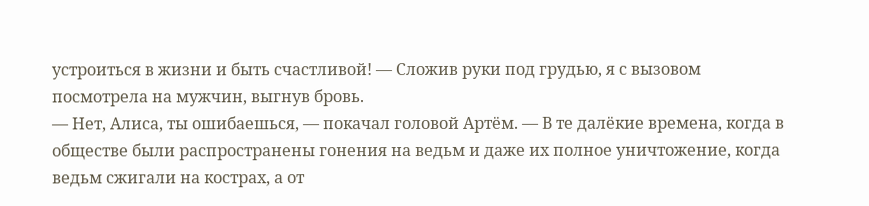устроиться в жизни и быть счастливой! — Сложив руки под грудью, я с вызовом посмотрела на мужчин, выгнув бровь.
— Нет, Алиса, ты ошибаешься, — покачал головой Артём. — В те далёкие времена, когда в обществе были распространены гонения на ведьм и даже их полное уничтожение, когда ведьм сжигали на кострах, а от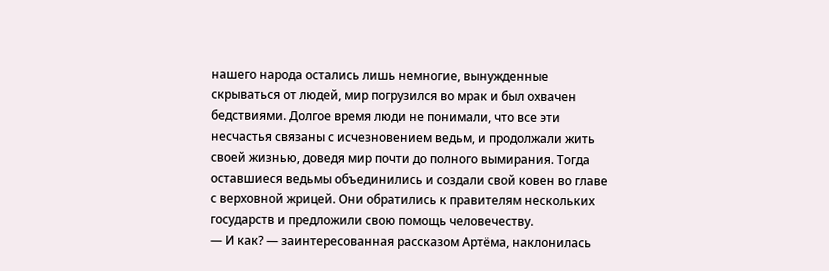нашего народа остались лишь немногие, вынужденные скрываться от людей, мир погрузился во мрак и был охвачен бедствиями. Долгое время люди не понимали, что все эти несчастья связаны с исчезновением ведьм, и продолжали жить своей жизнью, доведя мир почти до полного вымирания. Тогда оставшиеся ведьмы объединились и создали свой ковен во главе с верховной жрицей. Они обратились к правителям нескольких государств и предложили свою помощь человечеству.
— И как? — заинтересованная рассказом Артёма, наклонилась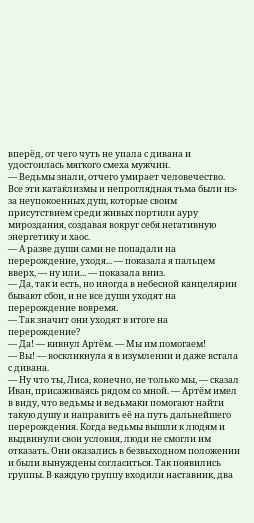вперёд, от чего чуть не упала с дивана и удостоилась мягкого смеха мужчин.
— Ведьмы знали, отчего умирает человечество. Все эти катаклизмы и непроглядная тьма были из-за неупокоенных душ, которые своим присутствием среди живых портили ауру мироздания, создавая вокруг себя негативную энергетику и хаос.
— А разве души сами не попадали на перерождение, уходя... — показала я пальцем вверх, — ну или... — показала вниз.
— Да, так и есть, но иногда в небесной канцелярии бывают сбои, и не все души уходят на перерождение вовремя.
— Так значит они уходят в итоге на перерождение?
— Да! — кивнул Артём. — Мы им помогаем!
— Вы! — воскликнула я в изумлении и даже встала с дивана.
— Ну что ты, Лиса, конечно, не только мы, — сказал Иван, присаживаясь рядом со мной. — Артём имел в виду, что ведьмы и ведьмаки помогают найти такую душу и направить её на путь дальнейшего перерождения. Когда ведьмы вышли к людям и выдвинули свои условия, люди не смогли им отказать. Они оказались в безвыходном положении и были вынуждены согласиться. Так появились группы. В каждую группу входили наставник, два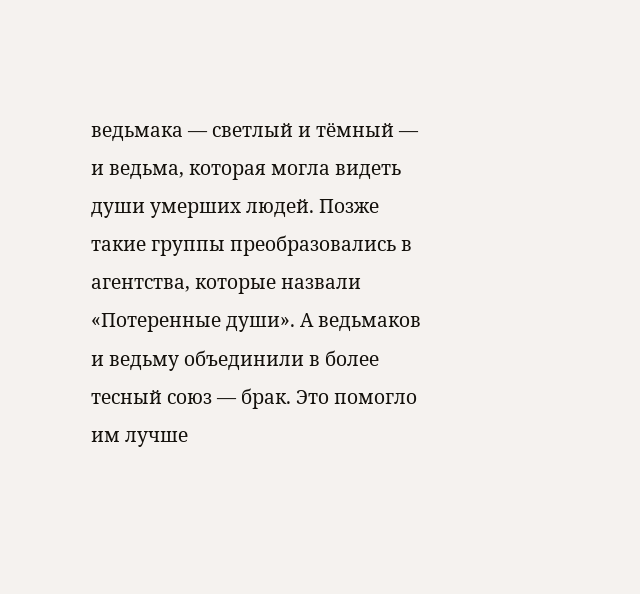ведьмака — светлый и тёмный — и ведьма, которая могла видеть души умерших людей. Позже такие группы преобразовались в агентства, которые назвали «Потеренные души». А ведьмаков и ведьму объединили в более тесный союз — брак. Это помогло им лучше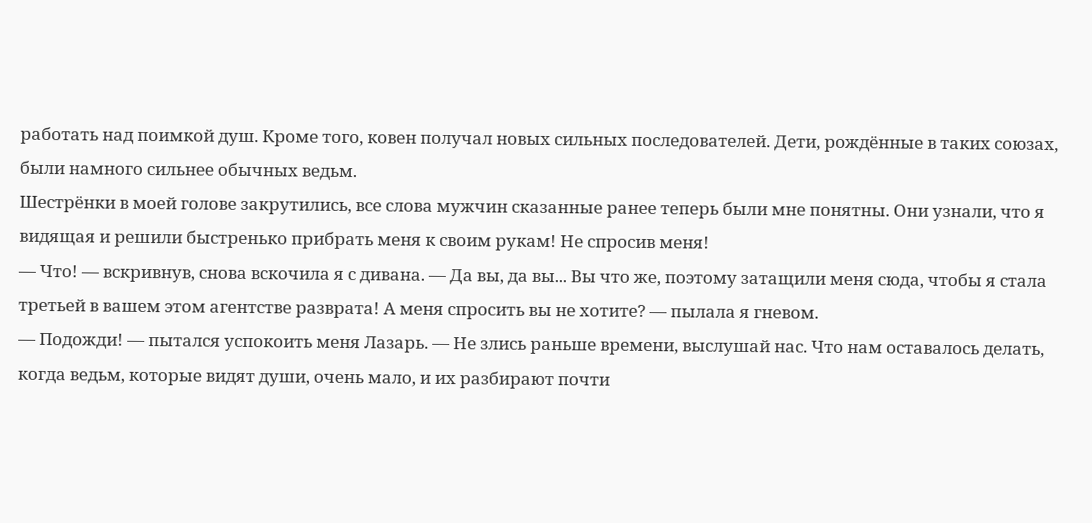работать над поимкой душ. Кроме того, ковен получал новых сильных последователей. Дети, рождённые в таких союзах, были намного сильнее обычных ведьм.
Шестрёнки в моей голове закрутились, все слова мужчин сказанные ранее теперь были мне понятны. Они узнали, что я видящая и решили быстренько прибрать меня к своим рукам! Не спросив меня!
— Что! — вскривнув, снова вскочила я с дивана. — Да вы, да вы... Вы что же, поэтому затащили меня сюда, чтобы я стала третьей в вашем этом агентстве разврата! А меня спросить вы не хотите? — пылала я гневом.
— Подожди! — пытался успокоить меня Лазарь. — Не злись раньше времени, выслушай нас. Что нам оставалось делать, когда ведьм, которые видят души, очень мало, и их разбирают почти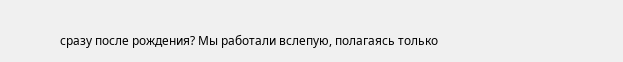сразу после рождения? Мы работали вслепую, полагаясь только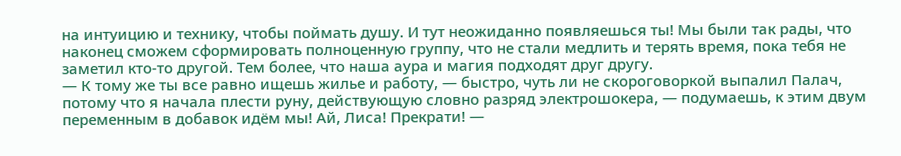на интуицию и технику, чтобы поймать душу. И тут неожиданно появляешься ты! Мы были так рады, что наконец сможем сформировать полноценную группу, что не стали медлить и терять время, пока тебя не заметил кто-то другой. Тем более, что наша аура и магия подходят друг другу.
— К тому же ты все равно ищешь жилье и работу, — быстро, чуть ли не скороговоркой выпалил Палач, потому что я начала плести руну, действующую словно разряд электрошокера, — подумаешь, к этим двум переменным в добавок идём мы! Ай, Лиса! Прекрати! —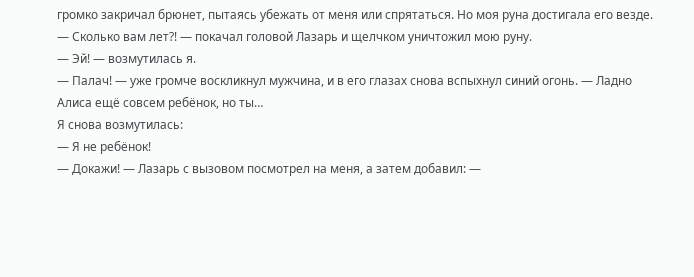громко закричал брюнет, пытаясь убежать от меня или спрятаться. Но моя руна достигала его везде.
— Сколько вам лет?! — покачал головой Лазарь и щелчком уничтожил мою руну.
— Эй! — возмутилась я.
— Палач! — уже громче воскликнул мужчина, и в его глазах снова вспыхнул синий огонь. — Ладно Алиса ещё совсем ребёнок, но ты…
Я снова возмутилась:
— Я не ребёнок!
— Докажи! — Лазарь с вызовом посмотрел на меня, а затем добавил: —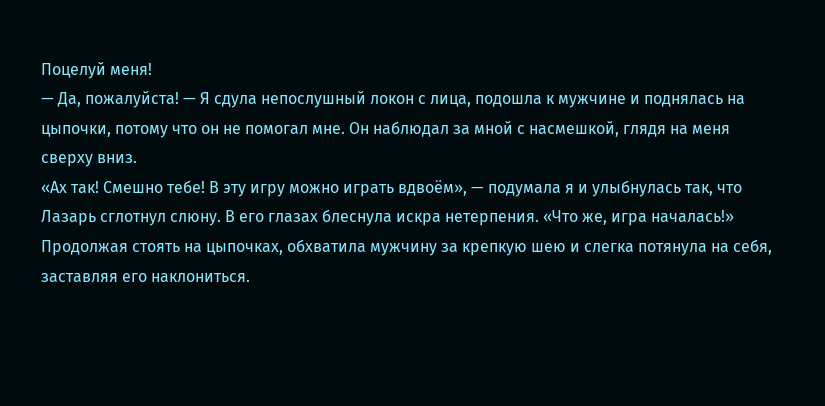Поцелуй меня!
— Да, пожалуйста! — Я сдула непослушный локон с лица, подошла к мужчине и поднялась на цыпочки, потому что он не помогал мне. Он наблюдал за мной с насмешкой, глядя на меня сверху вниз.
«Ах так! Смешно тебе! В эту игру можно играть вдвоём», — подумала я и улыбнулась так, что Лазарь сглотнул слюну. В его глазах блеснула искра нетерпения. «Что же, игра началась!»
Продолжая стоять на цыпочках, обхватила мужчину за крепкую шею и слегка потянула на себя, заставляя его наклониться.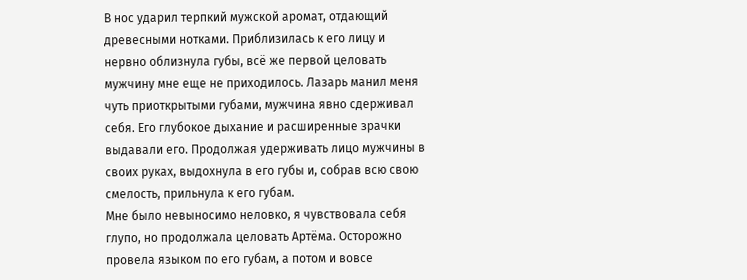В нос ударил терпкий мужской аромат, отдающий древесными нотками. Приблизилась к его лицу и нервно облизнула губы, всё же первой целовать мужчину мне еще не приходилось. Лазарь манил меня чуть приоткрытыми губами, мужчина явно сдерживал себя. Его глубокое дыхание и расширенные зрачки выдавали его. Продолжая удерживать лицо мужчины в своих руках, выдохнула в его губы и, собрав всю свою смелость, прильнула к его губам.
Мне было невыносимо неловко, я чувствовала себя глупо, но продолжала целовать Артёма. Осторожно провела языком по его губам, а потом и вовсе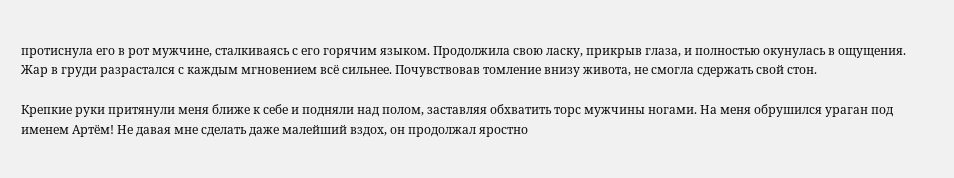протиснула его в рот мужчине, сталкиваясь с его горячим языком. Продолжила свою ласку, прикрыв глаза, и полностью окунулась в ощущения. Жар в груди разрастался с каждым мгновением всё сильнее. Почувствовав томление внизу живота, не смогла сдержать свой стон.

Крепкие руки притянули меня ближе к себе и подняли над полом, заставляя обхватить торс мужчины ногами. На меня обрушился ураган под именем Артём! Не давая мне сделать даже малейший вздох, он продолжал яростно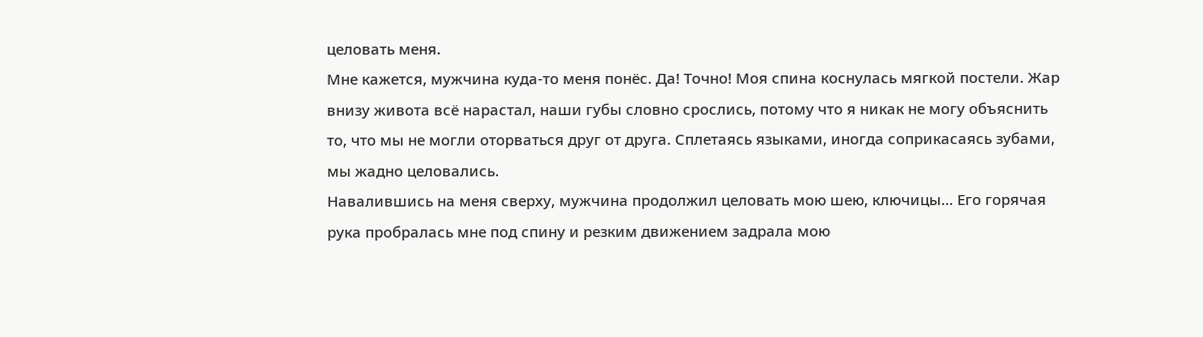целовать меня.
Мне кажется, мужчина куда-то меня понёс. Да! Точно! Моя спина коснулась мягкой постели. Жар внизу живота всё нарастал, наши губы словно срослись, потому что я никак не могу объяснить то, что мы не могли оторваться друг от друга. Сплетаясь языками, иногда соприкасаясь зубами, мы жадно целовались.
Навалившись на меня сверху, мужчина продолжил целовать мою шею, ключицы... Его горячая рука пробралась мне под спину и резким движением задрала мою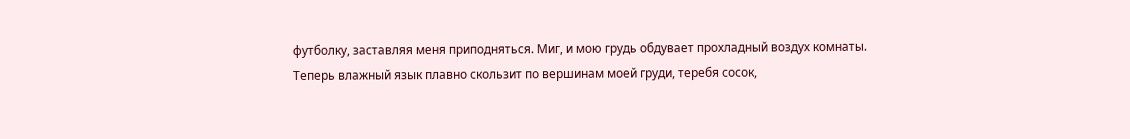футболку, заставляя меня приподняться. Миг, и мою грудь обдувает прохладный воздух комнаты.
Теперь влажный язык плавно скользит по вершинам моей груди, теребя сосок,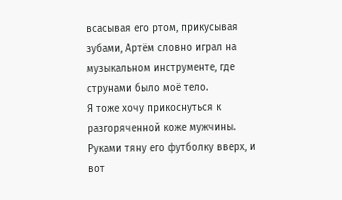всасывая его ртом, прикусывая зубами, Артём словно играл на музыкальном инструменте, где струнами было моё тело.
Я тоже хочу прикоснуться к разгоряченной коже мужчины. Руками тяну его футболку вверх, и вот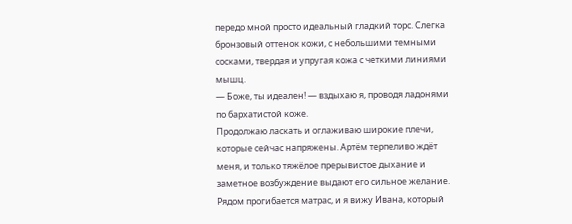передо мной просто идеальный гладкий торс. Слегка бронзовый оттенок кожи, с небольшими темными сосками, твердая и упругая кожа с четкими линиями мышц.
— Боже, ты идеален! — вздыхаю я, проводя ладонями по бархатистой коже.
Продолжаю ласкать и оглаживаю широкие плечи, которые сейчас напряжены. Артём терпеливо ждёт меня, и только тяжёлое прерывистое дыхание и заметное возбуждение выдают его сильное желание.
Рядом прогибается матрас, и я вижу Ивана, который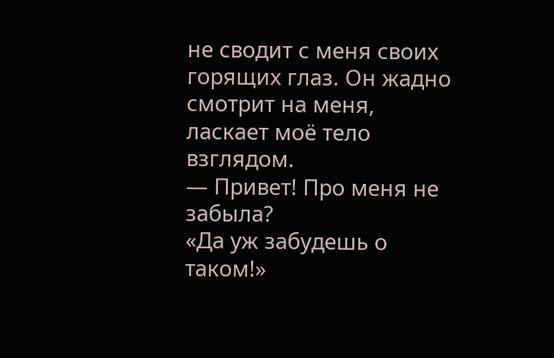не сводит с меня своих горящих глаз. Он жадно смотрит на меня, ласкает моё тело взглядом.
— Привет! Про меня не забыла?
«Да уж забудешь о таком!»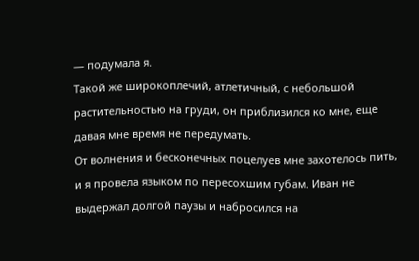— подумала я.
Такой же широкоплечий, атлетичный, с небольшой растительностью на груди, он приблизился ко мне, еще давая мне время не передумать.
От волнения и бесконечных поцелуев мне захотелось пить, и я провела языком по пересохшим губам. Иван не выдержал долгой паузы и набросился на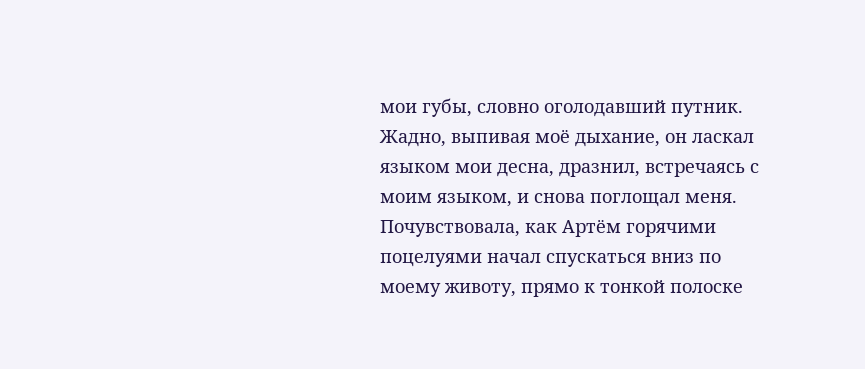мои губы, словно оголодавший путник. Жадно, выпивая моё дыхание, он ласкал языком мои десна, дразнил, встречаясь с моим языком, и снова поглощал меня.
Почувствовала, как Артём горячими поцелуями начал спускаться вниз по моему животу, прямо к тонкой полоске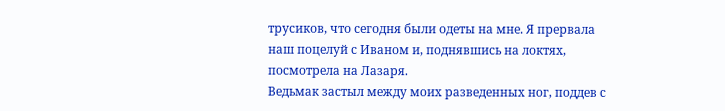трусиков, что сегодня были одеты на мне. Я прервала наш поцелуй с Иваном и, поднявшись на локтях, посмотрела на Лазаря.
Ведьмак застыл между моих разведенных ног, поддев с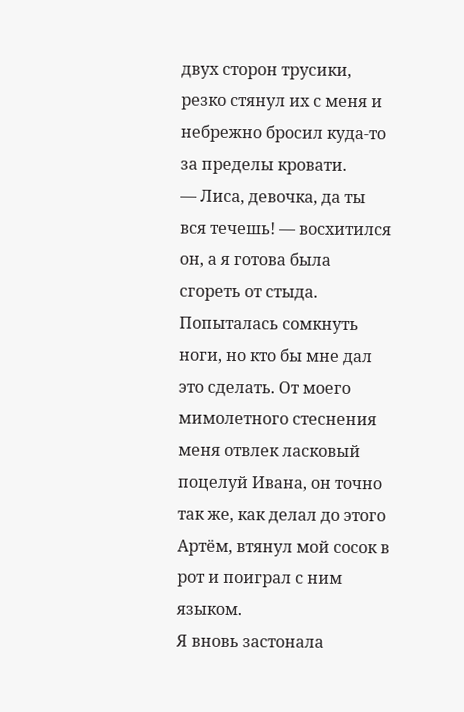двух сторон трусики, резко стянул их с меня и небрежно бросил куда-то за пределы кровати.
— Лиса, девочка, да ты вся течешь! — восхитился он, а я готова была сгореть от стыда.
Попыталась сомкнуть ноги, но кто бы мне дал это сделать. От моего мимолетного стеснения меня отвлек ласковый поцелуй Ивана, он точно так же, как делал до этого Артём, втянул мой сосок в рот и поиграл с ним языком.
Я вновь застонала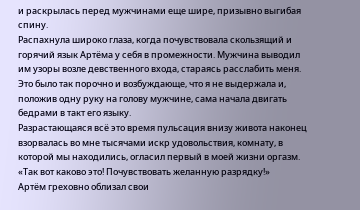и раскрылась перед мужчинами еще шире, призывно выгибая спину.
Распахнула широко глаза, когда почувствовала скользящий и горячий язык Артёма у себя в промежности. Мужчина выводил им узоры возле девственного входа, стараясь расслабить меня.
Это было так порочно и возбуждающе, что я не выдержала и, положив одну руку на голову мужчине, сама начала двигать бедрами в такт его языку.
Разрастающаяся всё это время пульсация внизу живота наконец взорвалась во мне тысячами искр удовольствия, комнату, в которой мы находились, огласил первый в моей жизни оргазм.
«Так вот каково это! Почувствовать желанную разрядку!»
Артём греховно облизал свои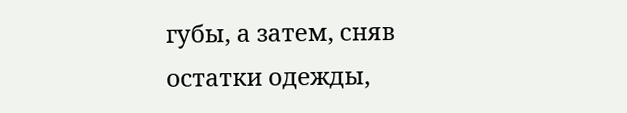губы, а затем, сняв остатки одежды,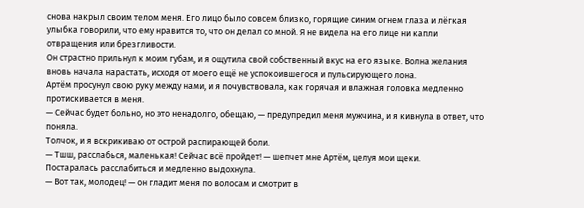снова накрыл своим телом меня. Его лицо было совсем близко, горящие синим огнем глаза и лёгкая улыбка говорили, что ему нравится то, что он делал со мной. Я не видела на его лице ни капли отвращения или брезгливости.
Он страстно прильнул к моим губам, и я ощутила свой собственный вкус на его языке. Волна желания вновь начала нарастать, исходя от моего ещё не успокоившегося и пульсирующего лона.
Артём просунул свою руку между нами, и я почувствовала, как горячая и влажная головка медленно протискивается в меня.
— Сейчас будет больно, но это ненадолго, обещаю, — предупредил меня мужчина, и я кивнула в ответ, что поняла.
Толчок, и я вскрикиваю от острой распирающей боли.
— Тшш, расслабься, маленькая! Сейчас всё пройдет! — шепчет мне Артём, целуя мои щеки.
Постаралась расслабиться и медленно выдохнула.
— Вот так, молодец! — он гладит меня по волосам и смотрит в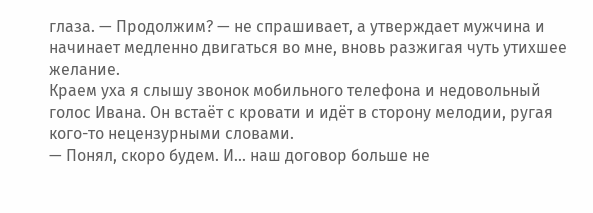глаза. — Продолжим? — не спрашивает, а утверждает мужчина и начинает медленно двигаться во мне, вновь разжигая чуть утихшее желание.
Краем уха я слышу звонок мобильного телефона и недовольный голос Ивана. Он встаёт с кровати и идёт в сторону мелодии, ругая кого-то нецензурными словами.
— Понял, скоро будем. И... наш договор больше не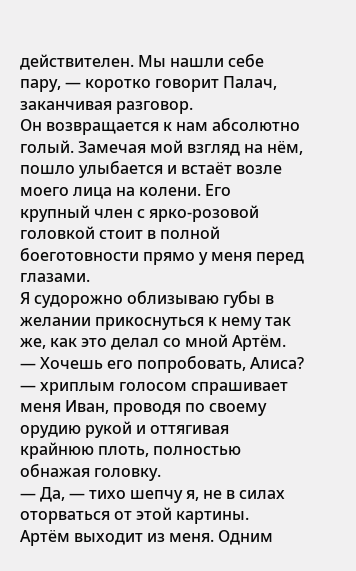действителен. Мы нашли себе пару, — коротко говорит Палач, заканчивая разговор.
Он возвращается к нам абсолютно голый. Замечая мой взгляд на нём, пошло улыбается и встаёт возле моего лица на колени. Его крупный член с ярко-розовой головкой стоит в полной боеготовности прямо у меня перед глазами.
Я судорожно облизываю губы в желании прикоснуться к нему так же, как это делал со мной Артём.
— Хочешь его попробовать, Алиса? — хриплым голосом спрашивает меня Иван, проводя по своему орудию рукой и оттягивая крайнюю плоть, полностью обнажая головку.
— Да, — тихо шепчу я, не в силах оторваться от этой картины.
Артём выходит из меня. Одним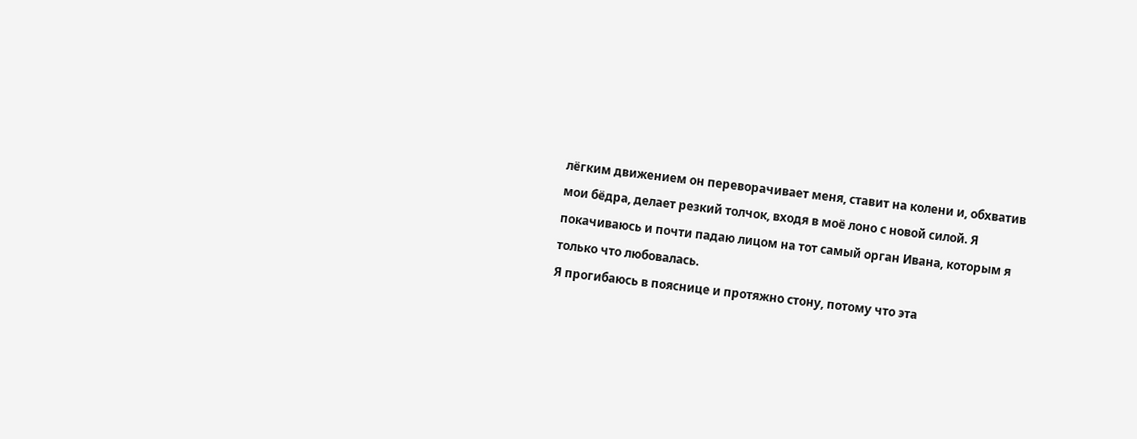лёгким движением он переворачивает меня, ставит на колени и, обхватив мои бёдра, делает резкий толчок, входя в моё лоно с новой силой. Я покачиваюсь и почти падаю лицом на тот самый орган Ивана, которым я только что любовалась.
Я прогибаюсь в пояснице и протяжно стону, потому что эта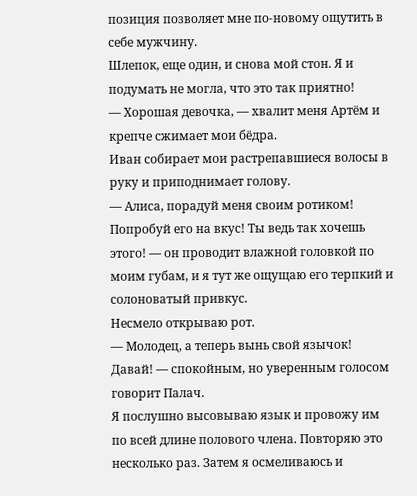позиция позволяет мне по-новому ощутить в себе мужчину.
Шлепок, еще один, и снова мой стон. Я и подумать не могла, что это так приятно!
— Хорошая девочка, — хвалит меня Артём и крепче сжимает мои бёдра.
Иван собирает мои растрепавшиеся волосы в руку и приподнимает голову.
— Алиса, порадуй меня своим ротиком! Попробуй его на вкус! Ты ведь так хочешь этого! — он проводит влажной головкой по моим губам, и я тут же ощущаю его терпкий и солоноватый привкус.
Несмело открываю рот.
— Молодец, а теперь вынь свой язычок! Давай! — спокойным, но уверенным голосом говорит Палач.
Я послушно высовываю язык и провожу им по всей длине полового члена. Повторяю это несколько раз. Затем я осмеливаюсь и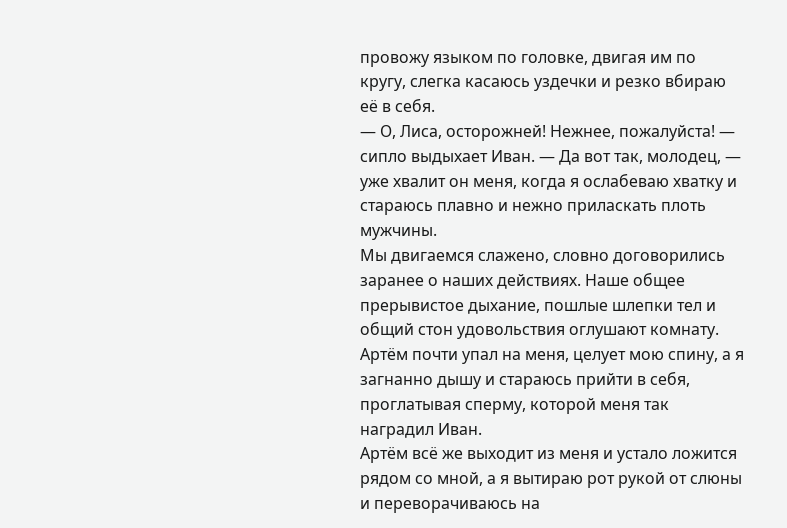провожу языком по головке, двигая им по кругу, слегка касаюсь уздечки и резко вбираю её в себя.
— О, Лиса, осторожней! Нежнее, пожалуйста! — сипло выдыхает Иван. — Да вот так, молодец, — уже хвалит он меня, когда я ослабеваю хватку и стараюсь плавно и нежно приласкать плоть мужчины.
Мы двигаемся слажено, словно договорились заранее о наших действиях. Наше общее прерывистое дыхание, пошлые шлепки тел и общий стон удовольствия оглушают комнату. Артём почти упал на меня, целует мою спину, а я загнанно дышу и стараюсь прийти в себя, проглатывая сперму, которой меня так наградил Иван.
Артём всё же выходит из меня и устало ложится рядом со мной, а я вытираю рот рукой от слюны и переворачиваюсь на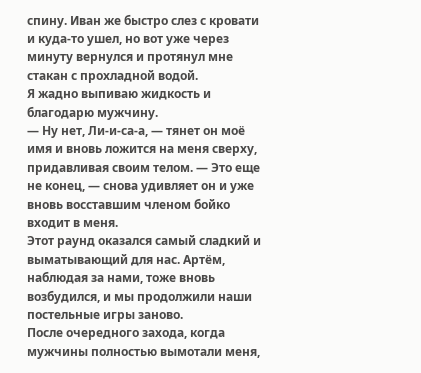спину. Иван же быстро слез с кровати и куда-то ушел, но вот уже через минуту вернулся и протянул мне стакан с прохладной водой.
Я жадно выпиваю жидкость и благодарю мужчину.
— Ну нет, Ли-и-са-а, — тянет он моё имя и вновь ложится на меня сверху, придавливая своим телом. — Это еще не конец, — снова удивляет он и уже вновь восставшим членом бойко входит в меня.
Этот раунд оказался самый сладкий и выматывающий для нас. Артём, наблюдая за нами, тоже вновь возбудился, и мы продолжили наши постельные игры заново.
После очередного захода, когда мужчины полностью вымотали меня,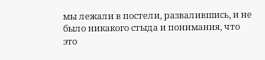мы лежали в постели, развалившись, и не было никакого стыда и понимания, что это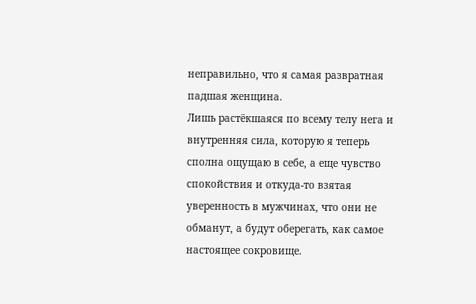неправильно, что я самая развратная падшая женщина.
Лишь растёкшаяся по всему телу нега и внутренняя сила, которую я теперь сполна ощущаю в себе, а еще чувство спокойствия и откуда-то взятая уверенность в мужчинах, что они не обманут, а будут оберегать, как самое настоящее сокровище.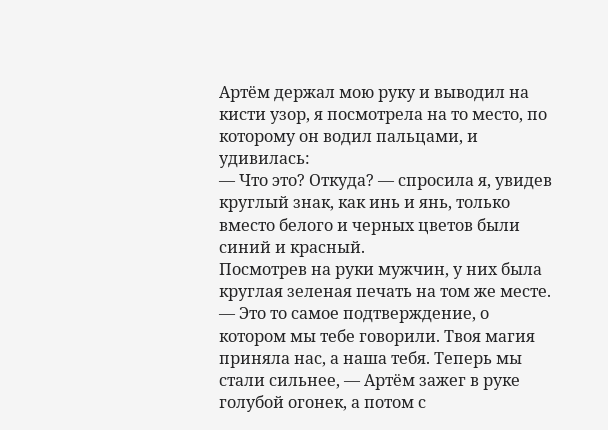Артём держал мою руку и выводил на кисти узор, я посмотрела на то место, по которому он водил пальцами, и удивилась:
— Что это? Откуда? — спросила я, увидев круглый знак, как инь и янь, только вместо белого и черных цветов были синий и красный.
Посмотрев на руки мужчин, у них была круглая зеленая печать на том же месте.
— Это то самое подтверждение, о котором мы тебе говорили. Твоя магия приняла нас, а наша тебя. Теперь мы стали сильнее, — Артём зажег в руке голубой огонек, а потом с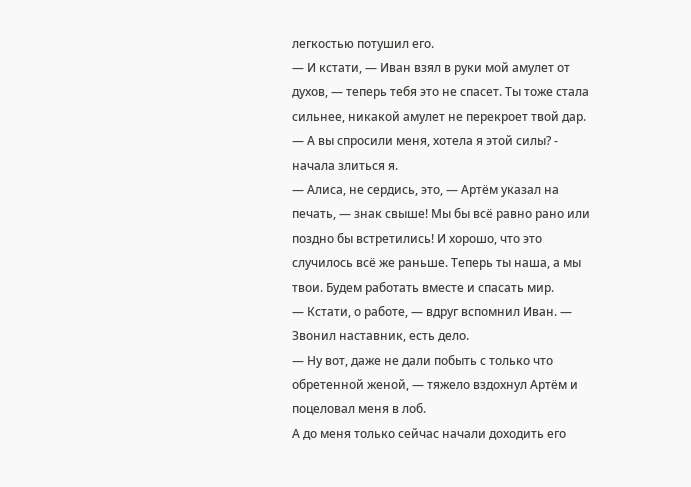легкостью потушил его.
— И кстати, — Иван взял в руки мой амулет от духов, — теперь тебя это не спасет. Ты тоже стала сильнее, никакой амулет не перекроет твой дар.
— А вы спросили меня, хотела я этой силы? - начала злиться я.
— Алиса, не сердись, это, — Артём указал на печать, — знак свыше! Мы бы всё равно рано или поздно бы встретились! И хорошо, что это случилось всё же раньше. Теперь ты наша, а мы твои. Будем работать вместе и спасать мир.
— Кстати, о работе, — вдруг вспомнил Иван. — Звонил наставник, есть дело.
— Ну вот, даже не дали побыть с только что обретенной женой, — тяжело вздохнул Артём и поцеловал меня в лоб.
А до меня только сейчас начали доходить его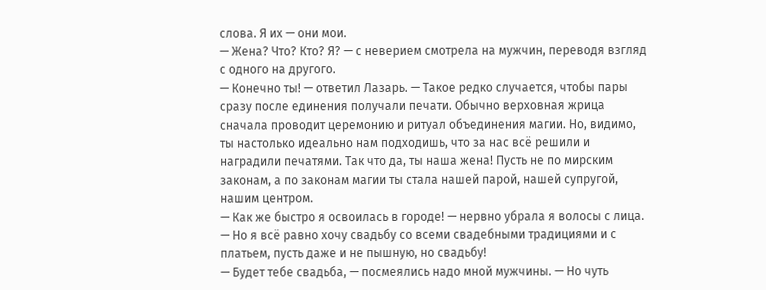слова. Я их — они мои.
— Жена? Что? Кто? Я? — с неверием смотрела на мужчин, переводя взгляд с одного на другого.
— Конечно ты! — ответил Лазарь. — Такое редко случается, чтобы пары сразу после единения получали печати. Обычно верховная жрица сначала проводит церемонию и ритуал объединения магии. Но, видимо, ты настолько идеально нам подходишь, что за нас всё решили и наградили печатями. Так что да, ты наша жена! Пусть не по мирским законам, а по законам магии ты стала нашей парой, нашей супругой, нашим центром.
— Как же быстро я освоилась в городе! — нервно убрала я волосы с лица. — Но я всё равно хочу свадьбу со всеми свадебными традициями и с платьем, пусть даже и не пышную, но свадьбу!
— Будет тебе свадьба, — посмеялись надо мной мужчины. — Но чуть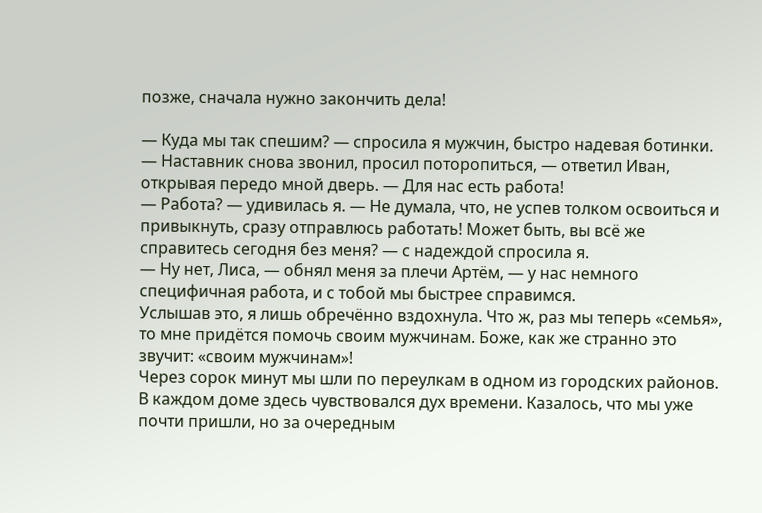позже, сначала нужно закончить дела!

— Куда мы так спешим? — спросила я мужчин, быстро надевая ботинки.
— Наставник снова звонил, просил поторопиться, — ответил Иван, открывая передо мной дверь. — Для нас есть работа!
— Работа? — удивилась я. — Не думала, что, не успев толком освоиться и привыкнуть, сразу отправлюсь работать! Может быть, вы всё же справитесь сегодня без меня? — с надеждой спросила я.
— Ну нет, Лиса, — обнял меня за плечи Артём, — у нас немного специфичная работа, и с тобой мы быстрее справимся.
Услышав это, я лишь обречённо вздохнула. Что ж, раз мы теперь «семья», то мне придётся помочь своим мужчинам. Боже, как же странно это звучит: «своим мужчинам»!
Через сорок минут мы шли по переулкам в одном из городских районов. В каждом доме здесь чувствовался дух времени. Казалось, что мы уже почти пришли, но за очередным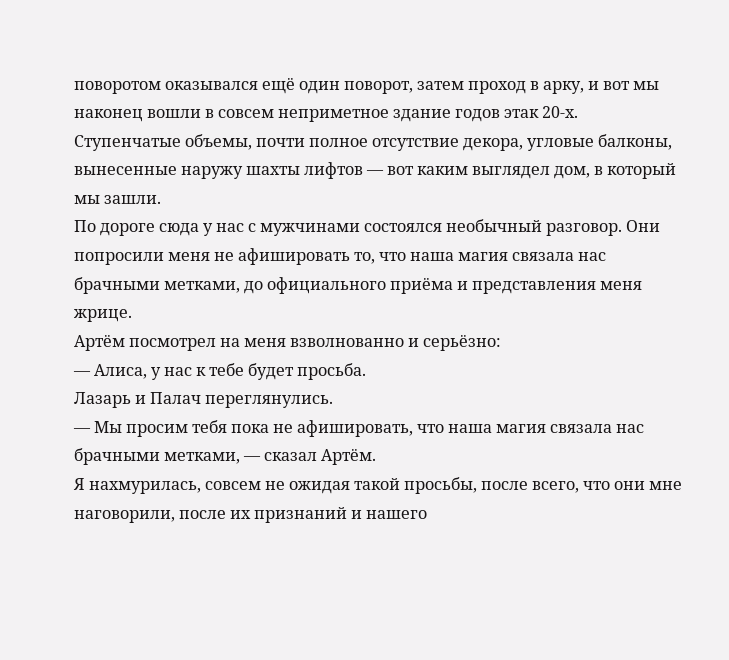поворотом оказывался ещё один поворот, затем проход в арку, и вот мы наконец вошли в совсем неприметное здание годов этак 20-х.
Ступенчатые объемы, почти полное отсутствие декора, угловые балконы, вынесенные наружу шахты лифтов — вот каким выглядел дом, в который мы зашли.
По дороге сюда у нас с мужчинами состоялся необычный разговор. Они попросили меня не афишировать то, что наша магия связала нас брачными метками, до официального приёма и представления меня жрице.
Артём посмотрел на меня взволнованно и серьёзно:
— Алиса, у нас к тебе будет просьба.
Лазарь и Палач переглянулись.
— Мы просим тебя пока не афишировать, что наша магия связала нас брачными метками, — сказал Артём.
Я нахмурилась, совсем не ожидая такой просьбы, после всего, что они мне наговорили, после их признаний и нашего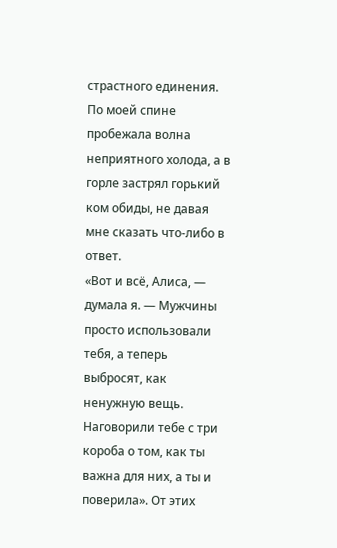страстного единения. По моей спине пробежала волна неприятного холода, а в горле застрял горький ком обиды, не давая мне сказать что-либо в ответ.
«Вот и всё, Алиса, — думала я. — Мужчины просто использовали тебя, а теперь выбросят, как ненужную вещь. Наговорили тебе с три короба о том, как ты важна для них, а ты и поверила». От этих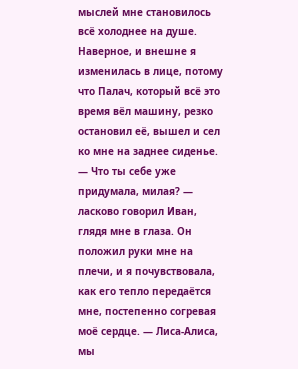мыслей мне становилось всё холоднее на душе. Наверное, и внешне я изменилась в лице, потому что Палач, который всё это время вёл машину, резко остановил её, вышел и сел ко мне на заднее сиденье.
— Что ты себе уже придумала, милая? — ласково говорил Иван, глядя мне в глаза. Он положил руки мне на плечи, и я почувствовала, как его тепло передаётся мне, постепенно согревая моё сердце. — Лиса-Алиса, мы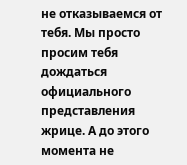не отказываемся от тебя. Мы просто просим тебя дождаться официального представления жрице. А до этого момента не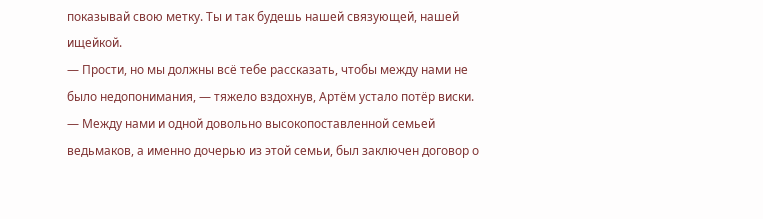показывай свою метку. Ты и так будешь нашей связующей, нашей ищейкой.
— Прости, но мы должны всё тебе рассказать, чтобы между нами не было недопонимания, — тяжело вздохнув, Артём устало потёр виски.
— Между нами и одной довольно высокопоставленной семьей ведьмаков, а именно дочерью из этой семьи, был заключен договор о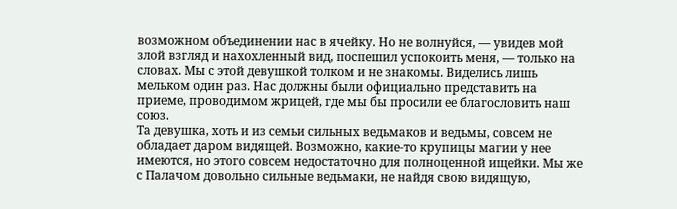возможном объединении нас в ячейку. Но не волнуйся, — увидев мой злой взгляд и нахохленный вид, поспешил успокоить меня, — только на словах. Мы с этой девушкой толком и не знакомы. Виделись лишь мельком один раз. Нас должны были официально представить на приеме, проводимом жрицей, где мы бы просили ее благословить наш союз.
Та девушка, хоть и из семьи сильных ведьмаков и ведьмы, совсем не обладает даром видящей. Возможно, какие-то крупицы магии у нее имеются, но этого совсем недостаточно для полноценной ищейки. Мы же с Палачом довольно сильные ведьмаки, не найдя свою видящую,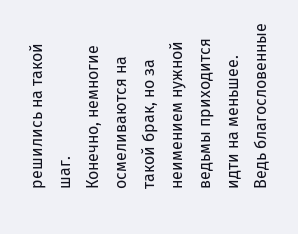решились на такой шаг.
Конечно, немногие осмеливаются на такой брак, но за неимением нужной ведьмы приходится идти на меньшее. Ведь благословенные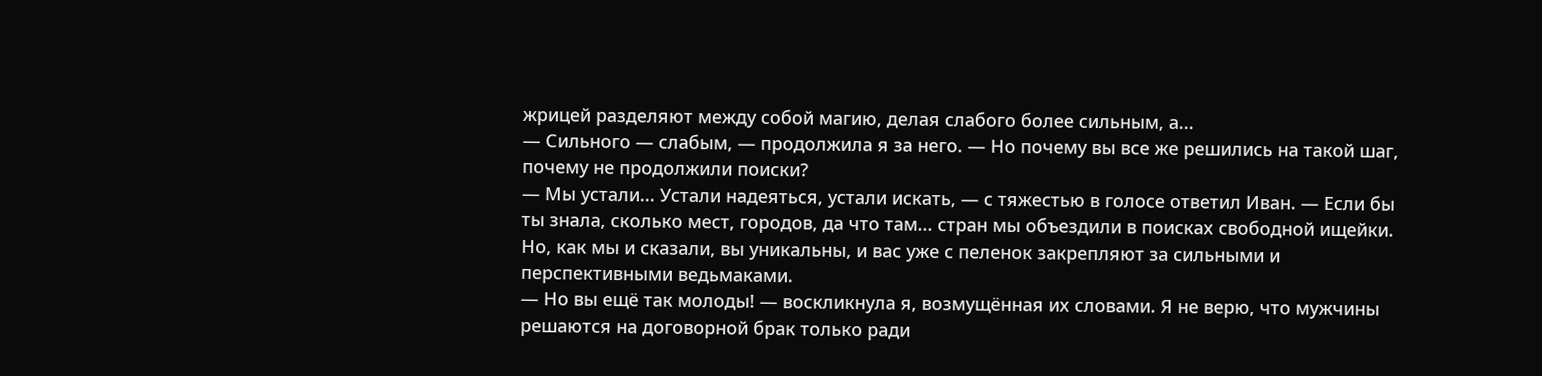жрицей разделяют между собой магию, делая слабого более сильным, а...
— Сильного — слабым, — продолжила я за него. — Но почему вы все же решились на такой шаг, почему не продолжили поиски?
— Мы устали... Устали надеяться, устали искать, — с тяжестью в голосе ответил Иван. — Если бы ты знала, сколько мест, городов, да что там... стран мы объездили в поисках свободной ищейки. Но, как мы и сказали, вы уникальны, и вас уже с пеленок закрепляют за сильными и перспективными ведьмаками.
— Но вы ещё так молоды! — воскликнула я, возмущённая их словами. Я не верю, что мужчины решаются на договорной брак только ради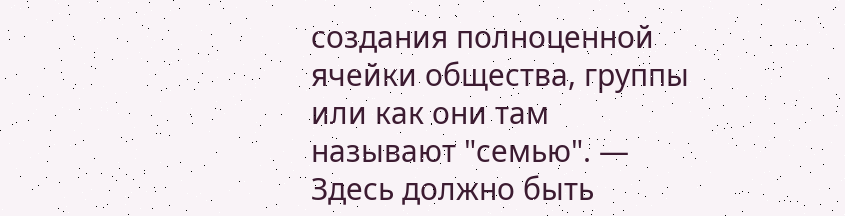создания полноценной ячейки общества, группы или как они там называют "семью". — Здесь должно быть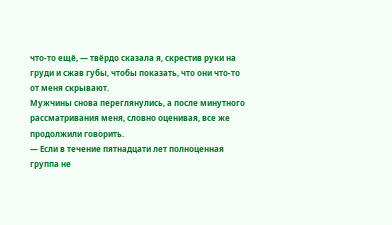что-то ещё, — твёрдо сказала я, скрестив руки на груди и сжав губы, чтобы показать, что они что-то от меня скрывают.
Мужчины снова переглянулись, а после минутного рассматривания меня, словно оценивая, все же продолжили говорить.
— Если в течение пятнадцати лет полноценная группа не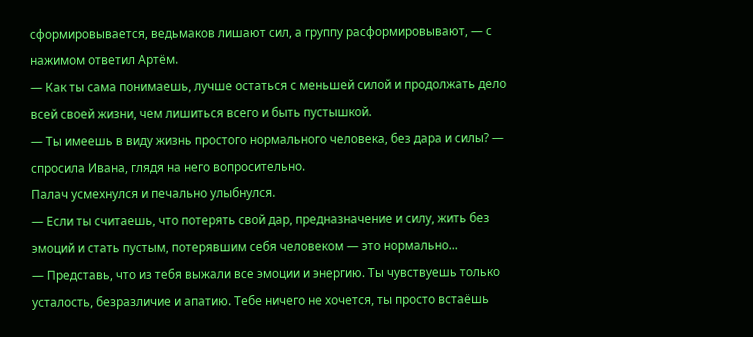сформировывается, ведьмаков лишают сил, а группу расформировывают, — с нажимом ответил Артём.
— Как ты сама понимаешь, лучше остаться с меньшей силой и продолжать дело всей своей жизни, чем лишиться всего и быть пустышкой.
— Ты имеешь в виду жизнь простого нормального человека, без дара и силы? — спросила Ивана, глядя на него вопросительно.
Палач усмехнулся и печально улыбнулся.
— Если ты считаешь, что потерять свой дар, предназначение и силу, жить без эмоций и стать пустым, потерявшим себя человеком — это нормально...
— Представь, что из тебя выжали все эмоции и энергию. Ты чувствуешь только усталость, безразличие и апатию. Тебе ничего не хочется, ты просто встаёшь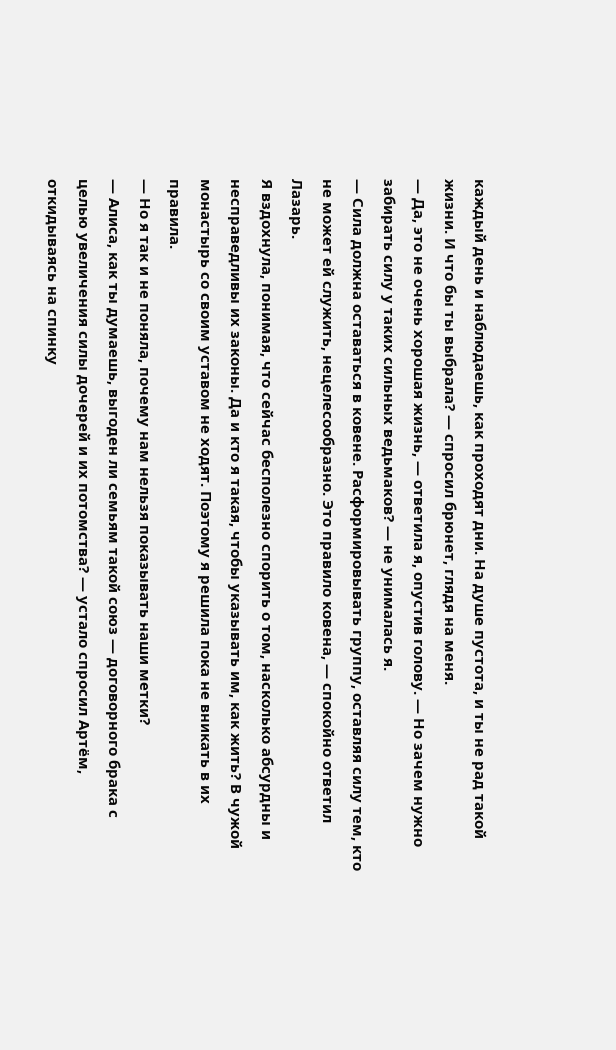каждый день и наблюдаешь, как проходят дни. На душе пустота, и ты не рад такой жизни. И что бы ты выбрала? — спросил брюнет, глядя на меня.
— Да, это не очень хорошая жизнь, — ответила я, опустив голову. — Но зачем нужно забирать силу у таких сильных ведьмаков? — не унималась я.
— Сила должна оставаться в ковене. Расформировывать группу, оставляя силу тем, кто не может ей служить, нецелесообразно. Это правило ковена, — спокойно ответил Лазарь.
Я вздохнула, понимая, что сейчас бесполезно спорить о том, насколько абсурдны и несправедливы их законы. Да и кто я такая, чтобы указывать им, как жить? В чужой монастырь со своим уставом не ходят. Поэтому я решила пока не вникать в их правила.
— Но я так и не поняла, почему нам нельзя показывать наши метки?
— Алиса, как ты думаешь, выгоден ли семьям такой союз — договорного брака с целью увеличения силы дочерей и их потомства? — устало спросил Артём, откидываясь на спинку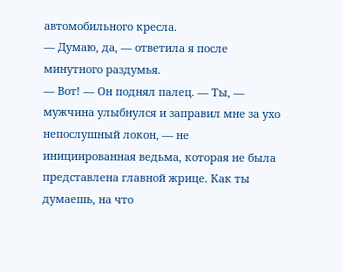автомобильного кресла.
— Думаю, да, — ответила я после минутного раздумья.
— Вот! — Он поднял палец. — Ты, — мужчина улыбнулся и заправил мне за ухо непослушный локон, — не инициированная ведьма, которая не была представлена главной жрице. Как ты думаешь, на что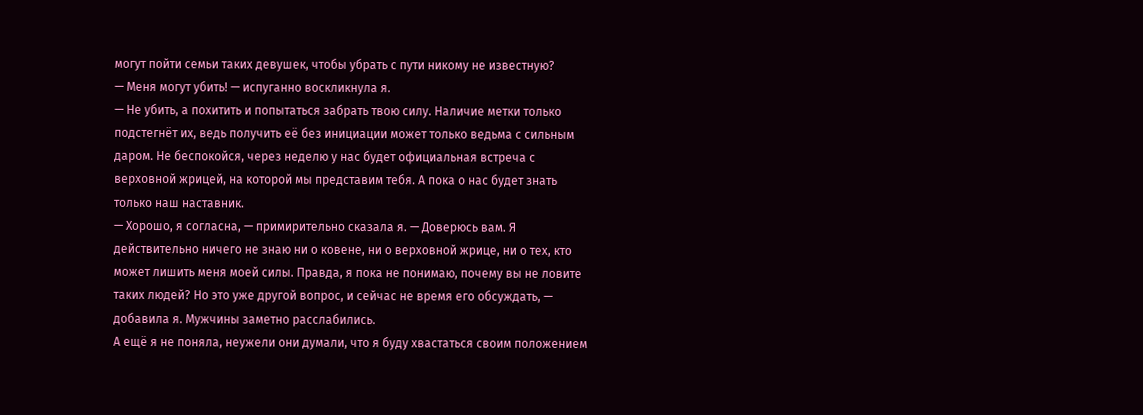могут пойти семьи таких девушек, чтобы убрать с пути никому не известную?
— Меня могут убить! — испуганно воскликнула я.
— Не убить, а похитить и попытаться забрать твою силу. Наличие метки только подстегнёт их, ведь получить её без инициации может только ведьма с сильным даром. Не беспокойся, через неделю у нас будет официальная встреча с верховной жрицей, на которой мы представим тебя. А пока о нас будет знать только наш наставник.
— Хорошо, я согласна, — примирительно сказала я. — Доверюсь вам. Я действительно ничего не знаю ни о ковене, ни о верховной жрице, ни о тех, кто может лишить меня моей силы. Правда, я пока не понимаю, почему вы не ловите таких людей? Но это уже другой вопрос, и сейчас не время его обсуждать, — добавила я. Мужчины заметно расслабились.
А ещё я не поняла, неужели они думали, что я буду хвастаться своим положением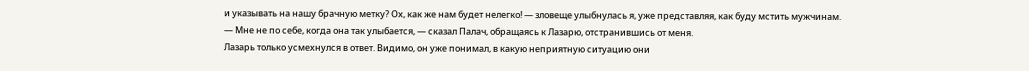и указывать на нашу брачную метку? Ох, как же нам будет нелегко! — зловеще улыбнулась я, уже представляя, как буду мстить мужчинам.
— Мне не по себе, когда она так улыбается, — сказал Палач, обращаясь к Лазарю, отстранившись от меня.
Лазарь только усмехнулся в ответ. Видимо, он уже понимал, в какую неприятную ситуацию они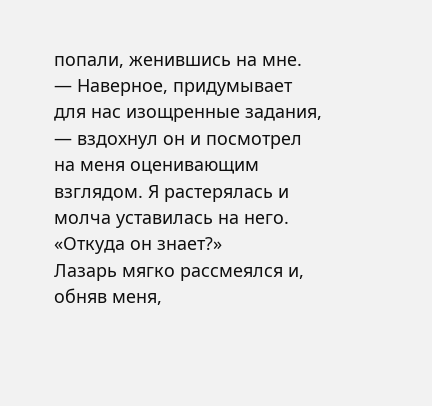попали, женившись на мне.
— Наверное, придумывает для нас изощренные задания, — вздохнул он и посмотрел на меня оценивающим взглядом. Я растерялась и молча уставилась на него.
«Откуда он знает?»
Лазарь мягко рассмеялся и, обняв меня,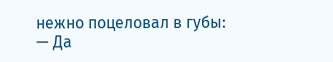нежно поцеловал в губы:
— Да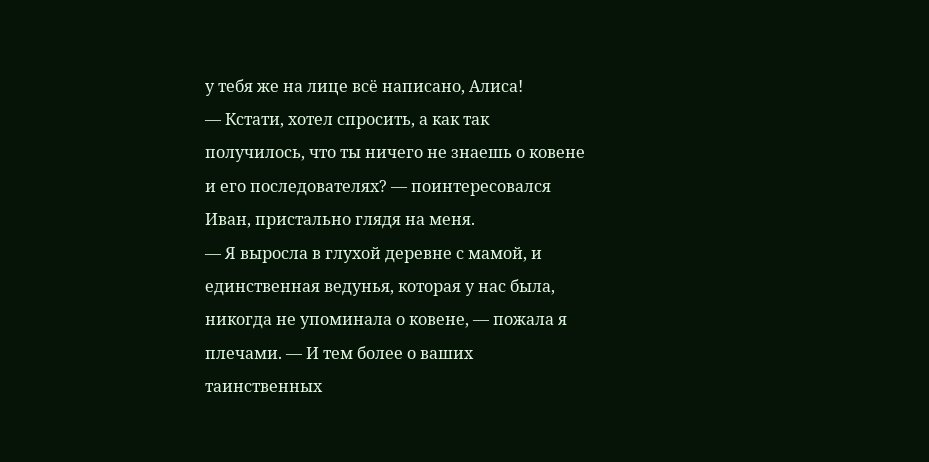у тебя же на лице всё написано, Алиса!
— Кстати, хотел спросить, а как так получилось, что ты ничего не знаешь о ковене и его последователях? — поинтересовался Иван, пристально глядя на меня.
— Я выросла в глухой деревне с мамой, и единственная ведунья, которая у нас была, никогда не упоминала о ковене, — пожала я плечами. — И тем более о ваших таинственных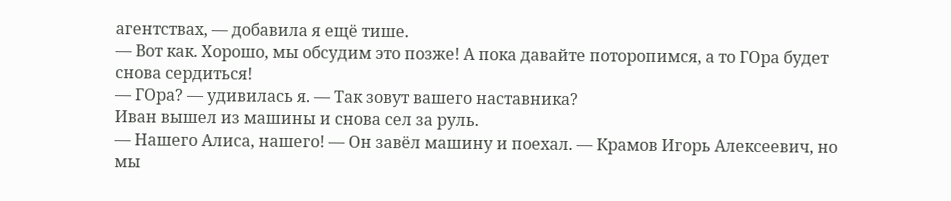агентствах, — добавила я ещё тише.
— Вот как. Хорошо, мы обсудим это позже! А пока давайте поторопимся, а то ГОра будет снова сердиться!
— ГОра? — удивилась я. — Так зовут вашего наставника?
Иван вышел из машины и снова сел за руль.
— Нашего Алиса, нашего! — Он завёл машину и поехал. — Крамов Игорь Алексеевич, но мы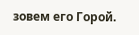зовем его Горой.